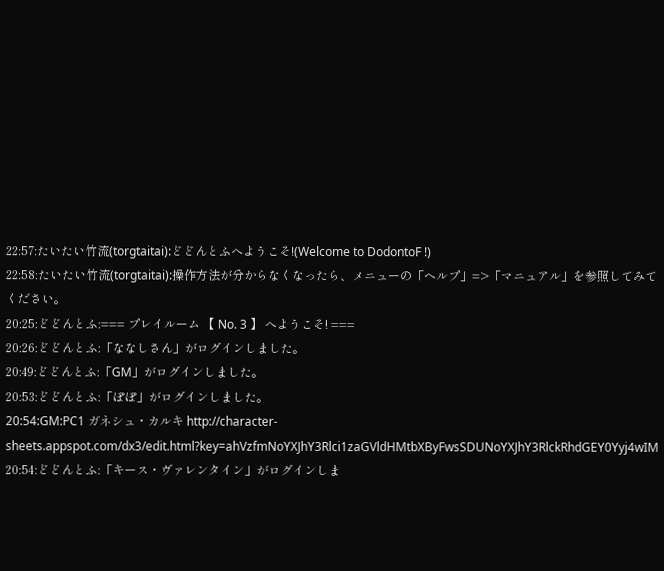22:57:たいたい竹流(torgtaitai):どどんとふへようこそ!(Welcome to DodontoF !)
22:58:たいたい竹流(torgtaitai):操作方法が分からなくなったら、メニューの「ヘルプ」=>「マニュアル」を参照してみてください。
20:25:どどんとふ:=== プレイルーム 【 No. 3 】 へようこそ! ===
20:26:どどんとふ:「ななしさん」がログインしました。
20:49:どどんとふ:「GM」がログインしました。
20:53:どどんとふ:「ぽぽ」がログインしました。
20:54:GM:PC1 ガネシュ・カルキ http://character-sheets.appspot.com/dx3/edit.html?key=ahVzfmNoYXJhY3Rlci1zaGVldHMtbXByFwsSDUNoYXJhY3RlckRhdGEY0Yyj4wIM
20:54:どどんとふ:「キース・ヴァレンタイン」がログインしま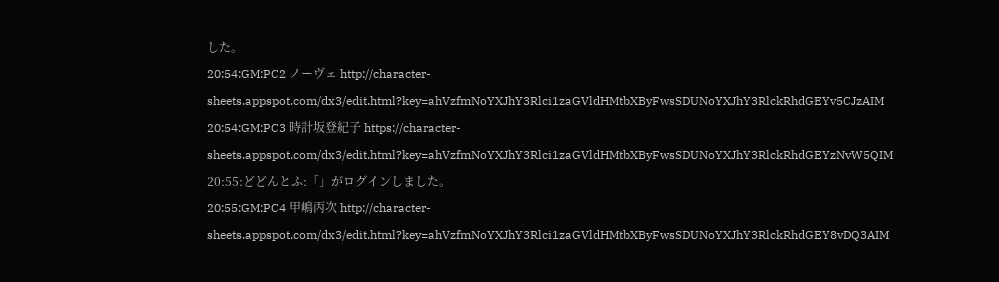した。
20:54:GM:PC2 ノーヴェ http://character-sheets.appspot.com/dx3/edit.html?key=ahVzfmNoYXJhY3Rlci1zaGVldHMtbXByFwsSDUNoYXJhY3RlckRhdGEYv5CJzAIM
20:54:GM:PC3 時計坂登紀子 https://character-sheets.appspot.com/dx3/edit.html?key=ahVzfmNoYXJhY3Rlci1zaGVldHMtbXByFwsSDUNoYXJhY3RlckRhdGEYzNvW5QIM
20:55:どどんとふ:「」がログインしました。
20:55:GM:PC4 甲嶋丙次 http://character-sheets.appspot.com/dx3/edit.html?key=ahVzfmNoYXJhY3Rlci1zaGVldHMtbXByFwsSDUNoYXJhY3RlckRhdGEY8vDQ3AIM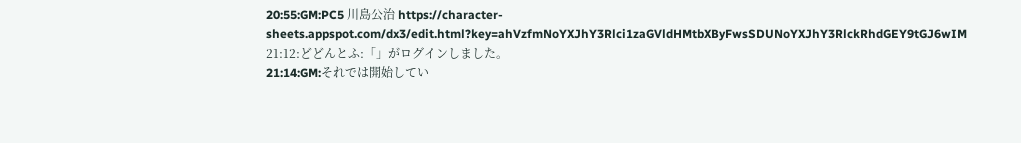20:55:GM:PC5 川島公治 https://character-sheets.appspot.com/dx3/edit.html?key=ahVzfmNoYXJhY3Rlci1zaGVldHMtbXByFwsSDUNoYXJhY3RlckRhdGEY9tGJ6wIM
21:12:どどんとふ:「」がログインしました。
21:14:GM:それでは開始してい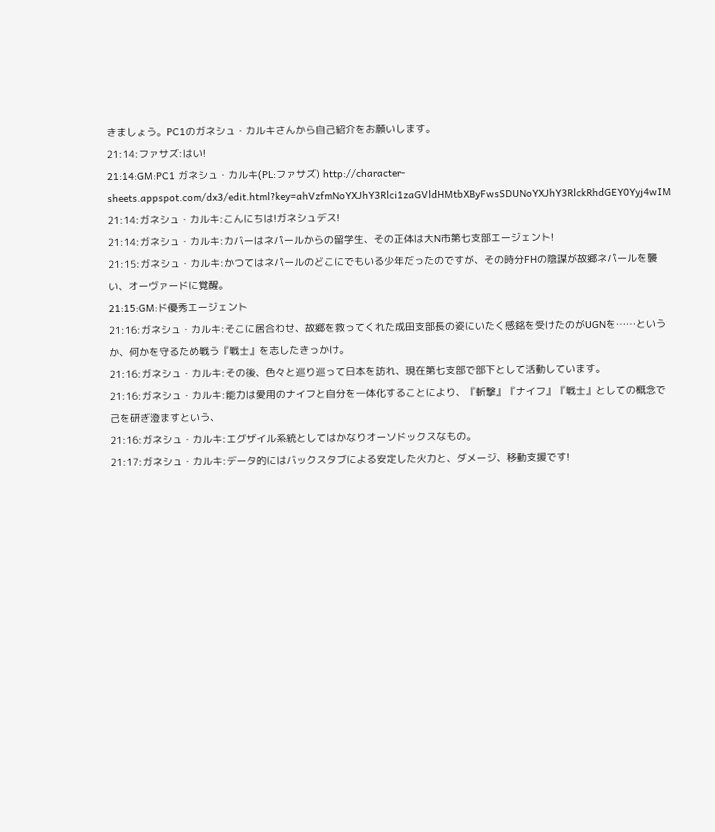きましょう。PC1のガネシュ・カルキさんから自己紹介をお願いします。
21:14:ファサズ:はい!
21:14:GM:PC1 ガネシュ・カルキ(PL:ファサズ) http://character-sheets.appspot.com/dx3/edit.html?key=ahVzfmNoYXJhY3Rlci1zaGVldHMtbXByFwsSDUNoYXJhY3RlckRhdGEY0Yyj4wIM
21:14:ガネシュ・カルキ:こんにちは!ガネシュデス!
21:14:ガネシュ・カルキ:カバーはネパールからの留学生、その正体は大N市第七支部エージェント!
21:15:ガネシュ・カルキ:かつてはネパールのどこにでもいる少年だったのですが、その時分FHの陰謀が故郷ネパールを襲い、オーヴァードに覚醒。
21:15:GM:ド優秀エージェント
21:16:ガネシュ・カルキ:そこに居合わせ、故郷を救ってくれた成田支部長の姿にいたく感銘を受けたのがUGNを……というか、何かを守るため戦う『戦士』を志したきっかけ。
21:16:ガネシュ・カルキ:その後、色々と巡り巡って日本を訪れ、現在第七支部で部下として活動しています。
21:16:ガネシュ・カルキ:能力は愛用のナイフと自分を一体化することにより、『斬撃』『ナイフ』『戦士』としての概念で己を研ぎ澄ますという、
21:16:ガネシュ・カルキ:エグザイル系統としてはかなりオーソドックスなもの。
21:17:ガネシュ・カルキ:データ的にはバックスタブによる安定した火力と、ダメージ、移動支援です!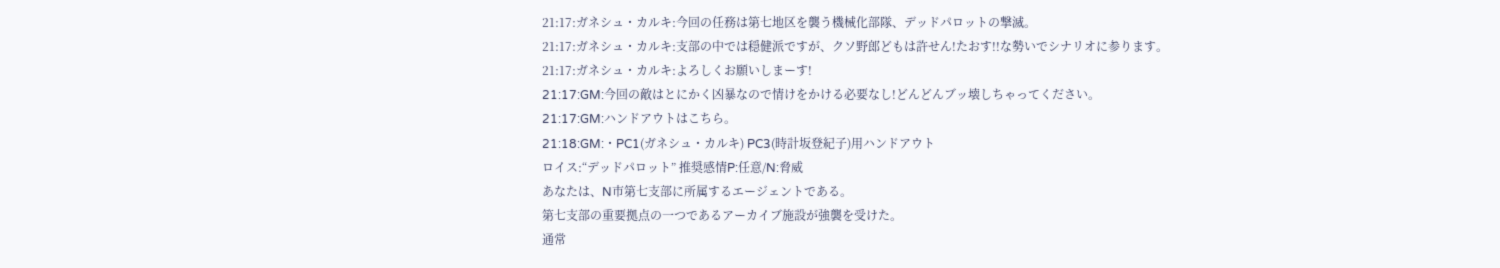21:17:ガネシュ・カルキ:今回の任務は第七地区を襲う機械化部隊、デッドパロットの撃滅。
21:17:ガネシュ・カルキ:支部の中では穏健派ですが、クソ野郎どもは許せん!たおす!!な勢いでシナリオに参ります。
21:17:ガネシュ・カルキ:よろしくお願いしまーす!
21:17:GM:今回の敵はとにかく凶暴なので情けをかける必要なし!どんどんブッ壊しちゃってください。
21:17:GM:ハンドアウトはこちら。
21:18:GM:・PC1(ガネシュ・カルキ) PC3(時計坂登紀子)用ハンドアウト
ロイス:“デッドパロット” 推奨感情P:任意/N:脅威
あなたは、N市第七支部に所属するエージェントである。
第七支部の重要拠点の一つであるアーカイブ施設が強襲を受けた。
通常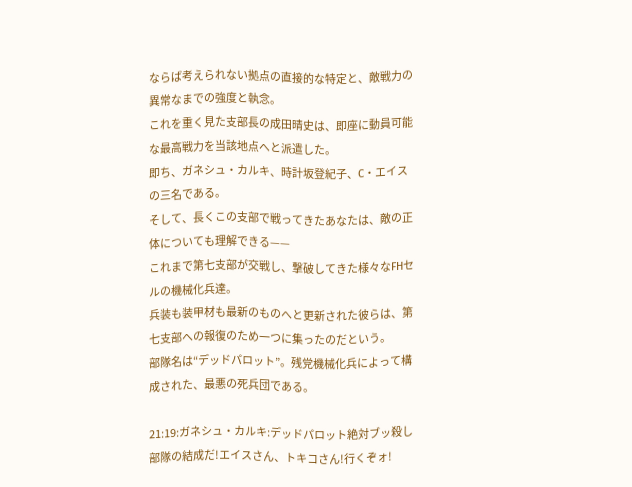ならば考えられない拠点の直接的な特定と、敵戦力の異常なまでの強度と執念。
これを重く見た支部長の成田晴史は、即座に動員可能な最高戦力を当該地点へと派遣した。
即ち、ガネシュ・カルキ、時計坂登紀子、C・エイスの三名である。
そして、長くこの支部で戦ってきたあなたは、敵の正体についても理解できる——
これまで第七支部が交戦し、撃破してきた様々なFHセルの機械化兵達。
兵装も装甲材も最新のものへと更新された彼らは、第七支部への報復のため一つに集ったのだという。
部隊名は“デッドパロット”。残党機械化兵によって構成された、最悪の死兵団である。

21:19:ガネシュ・カルキ:デッドパロット絶対ブッ殺し部隊の結成だ!エイスさん、トキコさん!行くぞォ!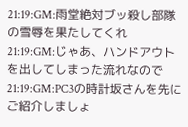21:19:GM:雨堂絶対ブッ殺し部隊の雪辱を果たしてくれ
21:19:GM:じゃあ、ハンドアウトを出してしまった流れなので
21:19:GM:PC3の時計坂さんを先にご紹介しましょ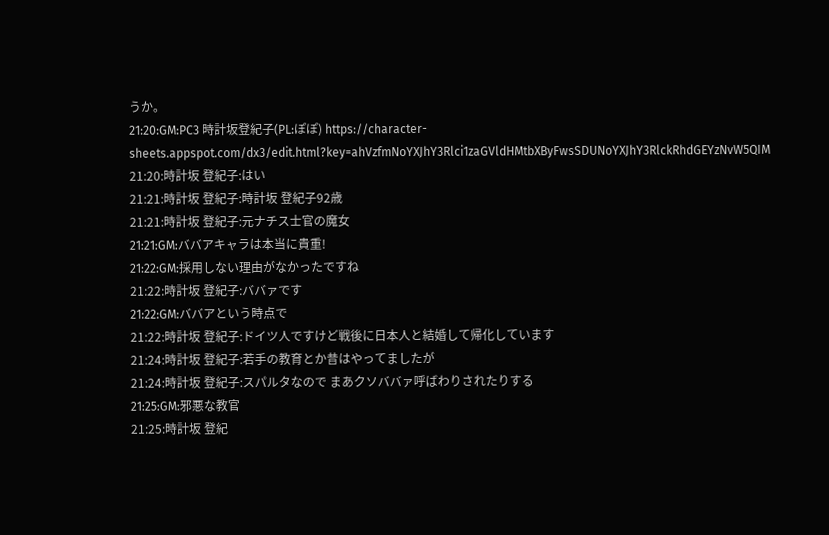うか。
21:20:GM:PC3 時計坂登紀子(PL:ぽぽ) https://character-sheets.appspot.com/dx3/edit.html?key=ahVzfmNoYXJhY3Rlci1zaGVldHMtbXByFwsSDUNoYXJhY3RlckRhdGEYzNvW5QIM
21:20:時計坂 登紀子:はい
21:21:時計坂 登紀子:時計坂 登紀子92歳
21:21:時計坂 登紀子:元ナチス士官の魔女
21:21:GM:ババアキャラは本当に貴重!
21:22:GM:採用しない理由がなかったですね
21:22:時計坂 登紀子:ババァです
21:22:GM:ババアという時点で
21:22:時計坂 登紀子:ドイツ人ですけど戦後に日本人と結婚して帰化しています
21:24:時計坂 登紀子:若手の教育とか昔はやってましたが
21:24:時計坂 登紀子:スパルタなので まあクソババァ呼ばわりされたりする
21:25:GM:邪悪な教官
21:25:時計坂 登紀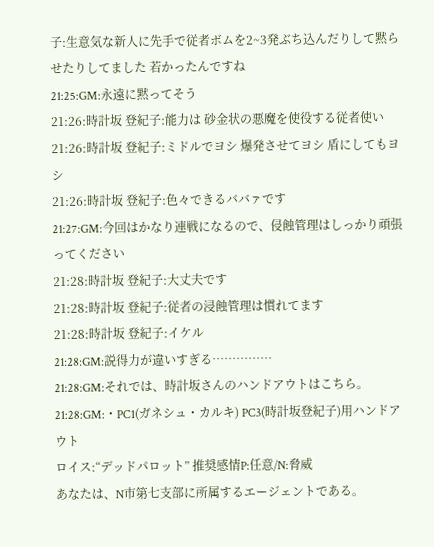子:生意気な新人に先手で従者ボムを2~3発ぶち込んだりして黙らせたりしてました 若かったんですね
21:25:GM:永遠に黙ってそう
21:26:時計坂 登紀子:能力は 砂金状の悪魔を使役する従者使い
21:26:時計坂 登紀子:ミドルでヨシ 爆発させてヨシ 盾にしてもヨシ
21:26:時計坂 登紀子:色々できるババァです
21:27:GM:今回はかなり連戦になるので、侵蝕管理はしっかり頑張ってください
21:28:時計坂 登紀子:大丈夫です
21:28:時計坂 登紀子:従者の浸蝕管理は慣れてます
21:28:時計坂 登紀子:イケル
21:28:GM:説得力が違いすぎる……………
21:28:GM:それでは、時計坂さんのハンドアウトはこちら。
21:28:GM:・PC1(ガネシュ・カルキ) PC3(時計坂登紀子)用ハンドアウト
ロイス:“デッドパロット” 推奨感情P:任意/N:脅威
あなたは、N市第七支部に所属するエージェントである。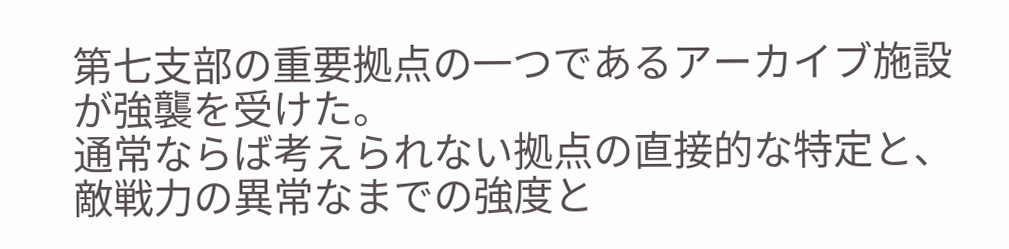第七支部の重要拠点の一つであるアーカイブ施設が強襲を受けた。
通常ならば考えられない拠点の直接的な特定と、敵戦力の異常なまでの強度と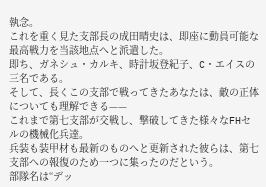執念。
これを重く見た支部長の成田晴史は、即座に動員可能な最高戦力を当該地点へと派遣した。
即ち、ガネシュ・カルキ、時計坂登紀子、C・エイスの三名である。
そして、長くこの支部で戦ってきたあなたは、敵の正体についても理解できる——
これまで第七支部が交戦し、撃破してきた様々なFHセルの機械化兵達。
兵装も装甲材も最新のものへと更新された彼らは、第七支部への報復のため一つに集ったのだという。
部隊名は“デッ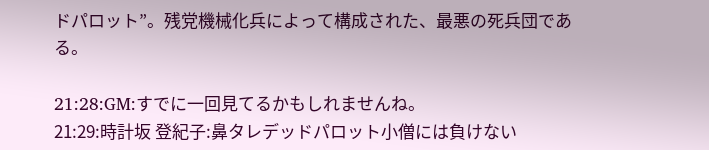ドパロット”。残党機械化兵によって構成された、最悪の死兵団である。

21:28:GM:すでに一回見てるかもしれませんね。
21:29:時計坂 登紀子:鼻タレデッドパロット小僧には負けない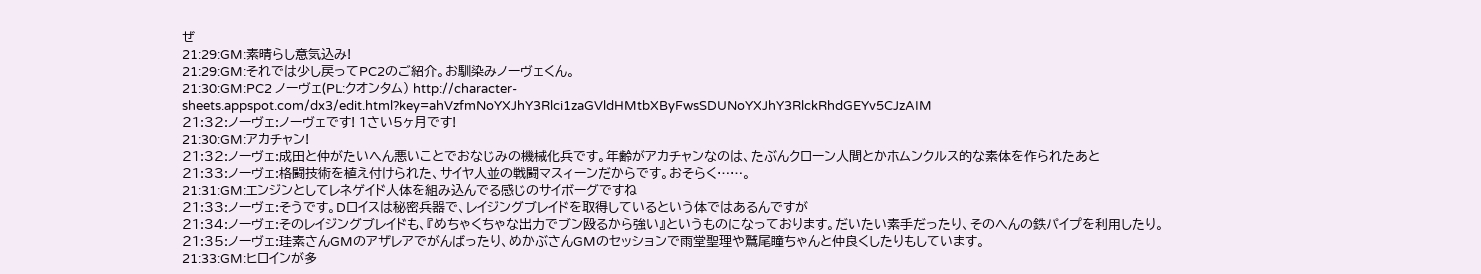ぜ
21:29:GM:素晴らし意気込み!
21:29:GM:それでは少し戻ってPC2のご紹介。お馴染みノーヴェくん。
21:30:GM:PC2 ノーヴェ(PL:クオンタム) http://character-sheets.appspot.com/dx3/edit.html?key=ahVzfmNoYXJhY3Rlci1zaGVldHMtbXByFwsSDUNoYXJhY3RlckRhdGEYv5CJzAIM
21:32:ノーヴェ:ノーヴェです! 1さい5ヶ月です!
21:30:GM:アカチャン!
21:32:ノーヴェ:成田と仲がたいへん悪いことでおなじみの機械化兵です。年齢がアカチャンなのは、たぶんクローン人間とかホムンクルス的な素体を作られたあと
21:33:ノーヴェ:格闘技術を植え付けられた、サイヤ人並の戦闘マスィーンだからです。おそらく……。
21:31:GM:エンジンとしてレネゲイド人体を組み込んでる感じのサイボーグですね
21:33:ノーヴェ:そうです。Dロイスは秘密兵器で、レイジングブレイドを取得しているという体ではあるんですが
21:34:ノーヴェ:そのレイジングブレイドも、『めちゃくちゃな出力でブン殴るから強い』というものになっております。だいたい素手だったり、そのへんの鉄パイプを利用したり。
21:35:ノーヴェ:珪素さんGMのアザレアでがんばったり、めかぶさんGMのセッションで雨堂聖理や鷲尾瞳ちゃんと仲良くしたりもしています。
21:33:GM:ヒロインが多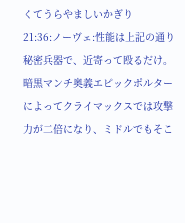くてうらやましいかぎり
21:36:ノーヴェ:性能は上記の通り秘密兵器で、近寄って殴るだけ。暗黒マンチ奥義エピックポルターによってクライマックスでは攻撃力が二倍になり、ミドルでもそこ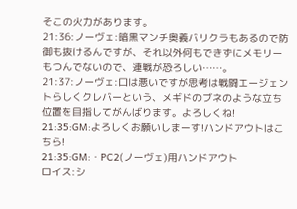そこの火力があります。
21:36:ノーヴェ:暗黒マンチ奥義バリクラもあるので防御も抜けるんですが、それ以外何もできずにメモリーもつんでないので、連戦が恐ろしい……。
21:37:ノーヴェ:口は悪いですが思考は戦闘エージェントらしくクレバーという、メギドのブネのような立ち位置を目指してがんばります。よろしくね!
21:35:GM:よろしくお願いしまーす!ハンドアウトはこちら!
21:35:GM:・PC2(ノーヴェ)用ハンドアウト
ロイス:シ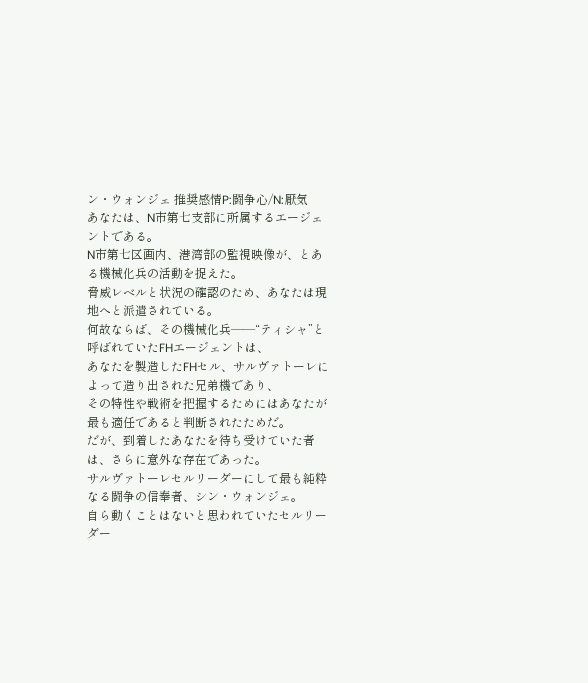ン・ウォンジェ 推奨感情P:闘争心/N:厭気
あなたは、N市第七支部に所属するエージェントである。
N市第七区画内、港湾部の監視映像が、とある機械化兵の活動を捉えた。
脅威レベルと状況の確認のため、あなたは現地へと派遣されている。
何故ならば、その機械化兵——“ティシャ”と呼ばれていたFHエージェントは、
あなたを製造したFHセル、サルヴァトーレによって造り出された兄弟機であり、
その特性や戦術を把握するためにはあなたが最も適任であると判断されたためだ。
だが、到着したあなたを待ち受けていた者は、さらに意外な存在であった。
サルヴァトーレセルリーダーにして最も純粋なる闘争の信奉者、シン・ウォンジェ。
自ら動くことはないと思われていたセルリーダー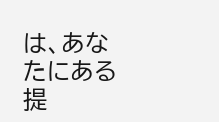は、あなたにある提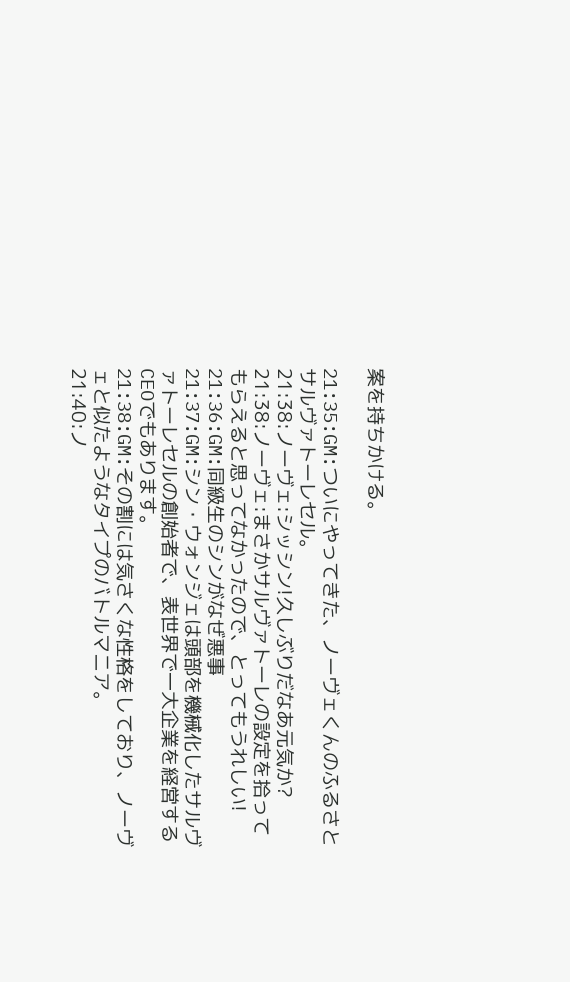案を持ちかける。

21:35:GM:ついにやってきた、ノーヴェくんのふるさとサルヴァトーレセル。
21:38:ノーヴェ:シッシン!久しぶりだなあ元気か?
21:38:ノーヴェ:まさかサルヴァトーレの設定を拾ってもらえると思ってなかったので、とってもうれしい!
21:36:GM:同級生のシンがなぜ悪事
21:37:GM:シン・ウォンジェは頭部を機械化したサルヴァトーレセルの創始者で、表世界で一大企業を経営するCEOでもあります。
21:38:GM:その割には気さくな性格をしており、ノーヴェと似たようなタイプのバトルマニア。
21:40:ノ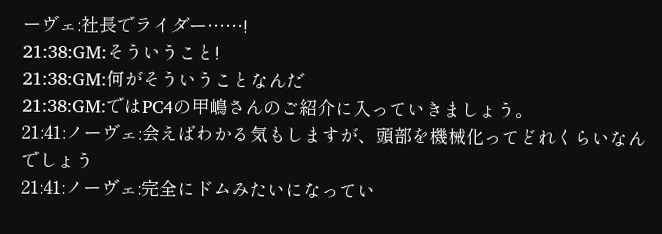ーヴェ:社長でライダー……!
21:38:GM:そういうこと!
21:38:GM:何がそういうことなんだ
21:38:GM:ではPC4の甲嶋さんのご紹介に入っていきましょう。
21:41:ノーヴェ:会えばわかる気もしますが、頭部を機械化ってどれくらいなんでしょう
21:41:ノーヴェ:完全にドムみたいになってい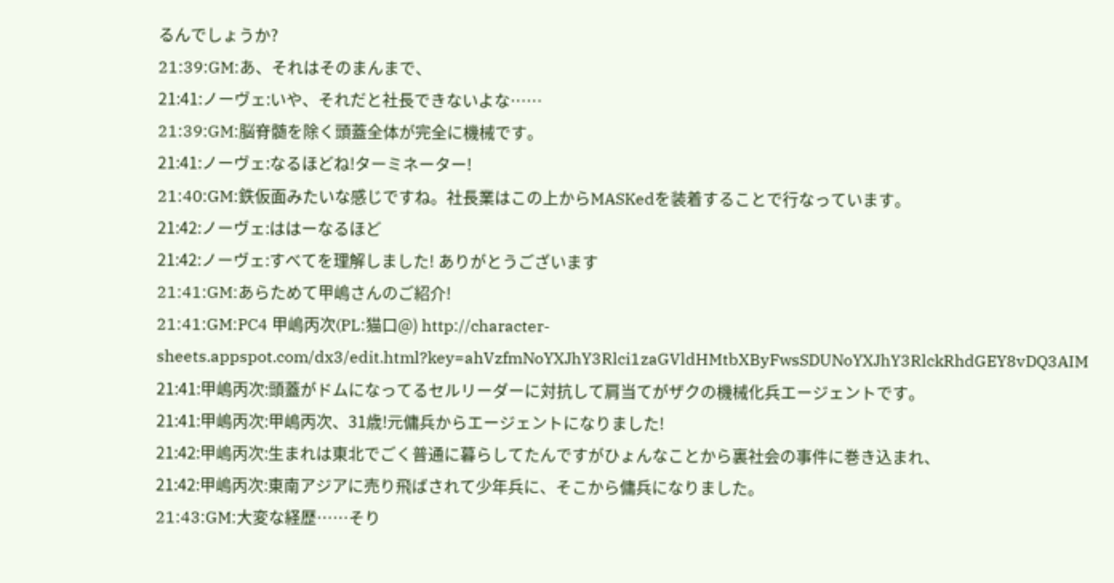るんでしょうか?
21:39:GM:あ、それはそのまんまで、
21:41:ノーヴェ:いや、それだと社長できないよな……
21:39:GM:脳脊髄を除く頭蓋全体が完全に機械です。
21:41:ノーヴェ:なるほどね!ターミネーター!
21:40:GM:鉄仮面みたいな感じですね。社長業はこの上からMASKedを装着することで行なっています。
21:42:ノーヴェ:ははーなるほど
21:42:ノーヴェ:すべてを理解しました! ありがとうございます
21:41:GM:あらためて甲嶋さんのご紹介!
21:41:GM:PC4 甲嶋丙次(PL:猫口@) http://character-sheets.appspot.com/dx3/edit.html?key=ahVzfmNoYXJhY3Rlci1zaGVldHMtbXByFwsSDUNoYXJhY3RlckRhdGEY8vDQ3AIM
21:41:甲嶋丙次:頭蓋がドムになってるセルリーダーに対抗して肩当てがザクの機械化兵エージェントです。
21:41:甲嶋丙次:甲嶋丙次、31歳!元傭兵からエージェントになりました!
21:42:甲嶋丙次:生まれは東北でごく普通に暮らしてたんですがひょんなことから裏社会の事件に巻き込まれ、
21:42:甲嶋丙次:東南アジアに売り飛ばされて少年兵に、そこから傭兵になりました。
21:43:GM:大変な経歴……そり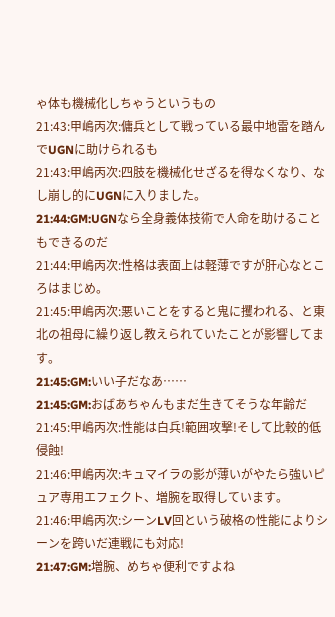ゃ体も機械化しちゃうというもの
21:43:甲嶋丙次:傭兵として戦っている最中地雷を踏んでUGNに助けられるも
21:43:甲嶋丙次:四肢を機械化せざるを得なくなり、なし崩し的にUGNに入りました。
21:44:GM:UGNなら全身義体技術で人命を助けることもできるのだ
21:44:甲嶋丙次:性格は表面上は軽薄ですが肝心なところはまじめ。
21:45:甲嶋丙次:悪いことをすると鬼に攫われる、と東北の祖母に繰り返し教えられていたことが影響してます。
21:45:GM:いい子だなあ……
21:45:GM:おばあちゃんもまだ生きてそうな年齢だ
21:45:甲嶋丙次:性能は白兵!範囲攻撃!そして比較的低侵蝕!
21:46:甲嶋丙次:キュマイラの影が薄いがやたら強いピュア専用エフェクト、増腕を取得しています。
21:46:甲嶋丙次:シーンLV回という破格の性能によりシーンを跨いだ連戦にも対応!
21:47:GM:増腕、めちゃ便利ですよね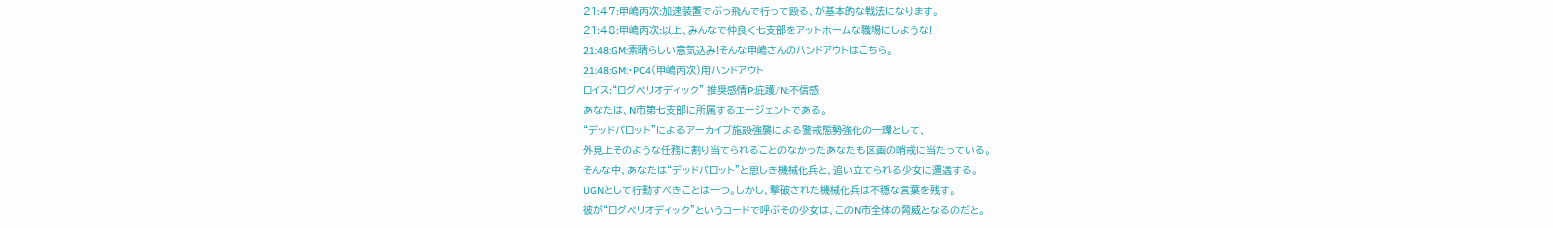21:47:甲嶋丙次:加速装置でぶっ飛んで行って殴る、が基本的な戦法になります。
21:48:甲嶋丙次:以上、みんなで仲良く七支部をアットホームな職場にしような!
21:48:GM:素晴らしい意気込み!そんな甲嶋さんのハンドアウトはこちら。
21:48:GM:・PC4(甲嶋丙次)用ハンドアウト
ロイス:“ログペリオディック” 推奨感情P:庇護/N:不信感
あなたは、N市第七支部に所属するエージェントである。
“デッドパロット”によるアーカイブ施設強襲による警戒態勢強化の一環として、
外見上そのような任務に割り当てられることのなかったあなたも区画の哨戒に当たっている。
そんな中、あなたは“デッドパロット”と思しき機械化兵と、追い立てられる少女に遭遇する。
UGNとして行動すべきことは一つ。しかし、撃破された機械化兵は不穏な言葉を残す。
彼が“ログペリオディック”というコードで呼ぶその少女は、このN市全体の脅威となるのだと。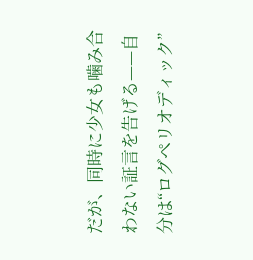だが、同時に少女も噛み合わない証言を告げる——自分は“ログペリオディック”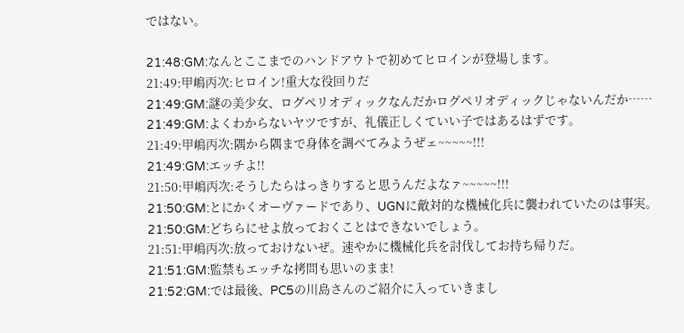ではない。

21:48:GM:なんとここまでのハンドアウトで初めてヒロインが登場します。
21:49:甲嶋丙次:ヒロイン!重大な役回りだ
21:49:GM:謎の美少女、ログペリオディックなんだかログペリオディックじゃないんだか……
21:49:GM:よくわからないヤツですが、礼儀正しくていい子ではあるはずです。
21:49:甲嶋丙次:隅から隅まで身体を調べてみようぜェ~~~~~!!!
21:49:GM:エッチよ!!
21:50:甲嶋丙次:そうしたらはっきりすると思うんだよなァ~~~~~!!!
21:50:GM:とにかくオーヴァードであり、UGNに敵対的な機械化兵に襲われていたのは事実。
21:50:GM:どちらにせよ放っておくことはできないでしょう。
21:51:甲嶋丙次:放っておけないぜ。速やかに機械化兵を討伐してお持ち帰りだ。
21:51:GM:監禁もエッチな拷問も思いのまま!
21:52:GM:では最後、PC5の川島さんのご紹介に入っていきまし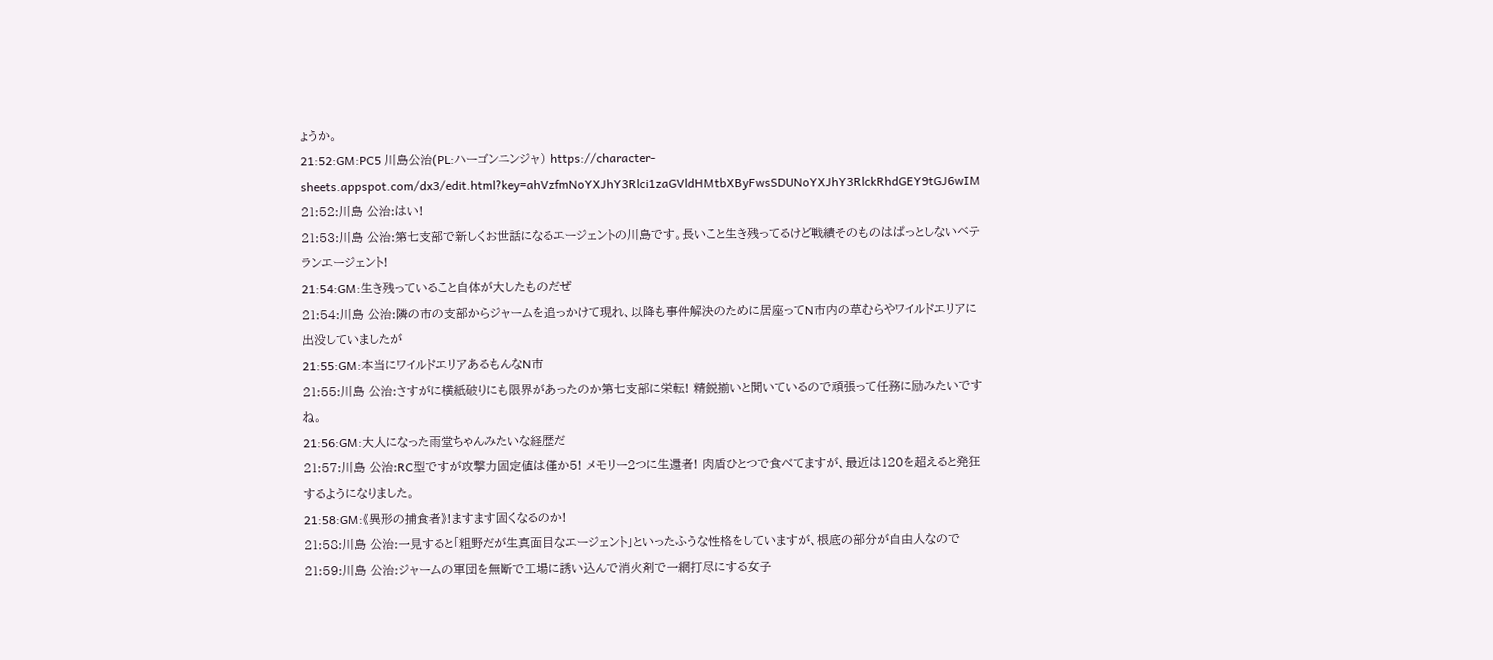ょうか。
21:52:GM:PC5 川島公治(PL:ハーゴンニンジャ) https://character-sheets.appspot.com/dx3/edit.html?key=ahVzfmNoYXJhY3Rlci1zaGVldHMtbXByFwsSDUNoYXJhY3RlckRhdGEY9tGJ6wIM
21:52:川島 公治:はい!
21:53:川島 公治:第七支部で新しくお世話になるエージェントの川島です。長いこと生き残ってるけど戦績そのものはぱっとしないベテランエージェント!
21:54:GM:生き残っていること自体が大したものだぜ
21:54:川島 公治:隣の市の支部からジャームを追っかけて現れ、以降も事件解決のために居座ってN市内の草むらやワイルドエリアに出没していましたが
21:55:GM:本当にワイルドエリアあるもんなN市
21:55:川島 公治:さすがに横紙破りにも限界があったのか第七支部に栄転! 精鋭揃いと聞いているので頑張って任務に励みたいですね。
21:56:GM:大人になった雨堂ちゃんみたいな経歴だ
21:57:川島 公治:RC型ですが攻撃力固定値は僅か5! メモリー2つに生還者! 肉盾ひとつで食べてますが、最近は120を超えると発狂するようになりました。
21:58:GM:《異形の捕食者》!ますます固くなるのか!
21:58:川島 公治:一見すると「粗野だが生真面目なエージェント」といったふうな性格をしていますが、根底の部分が自由人なので
21:59:川島 公治:ジャームの軍団を無断で工場に誘い込んで消火剤で一網打尽にする女子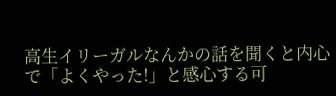高生イリーガルなんかの話を聞くと内心で「よくやった!」と感心する可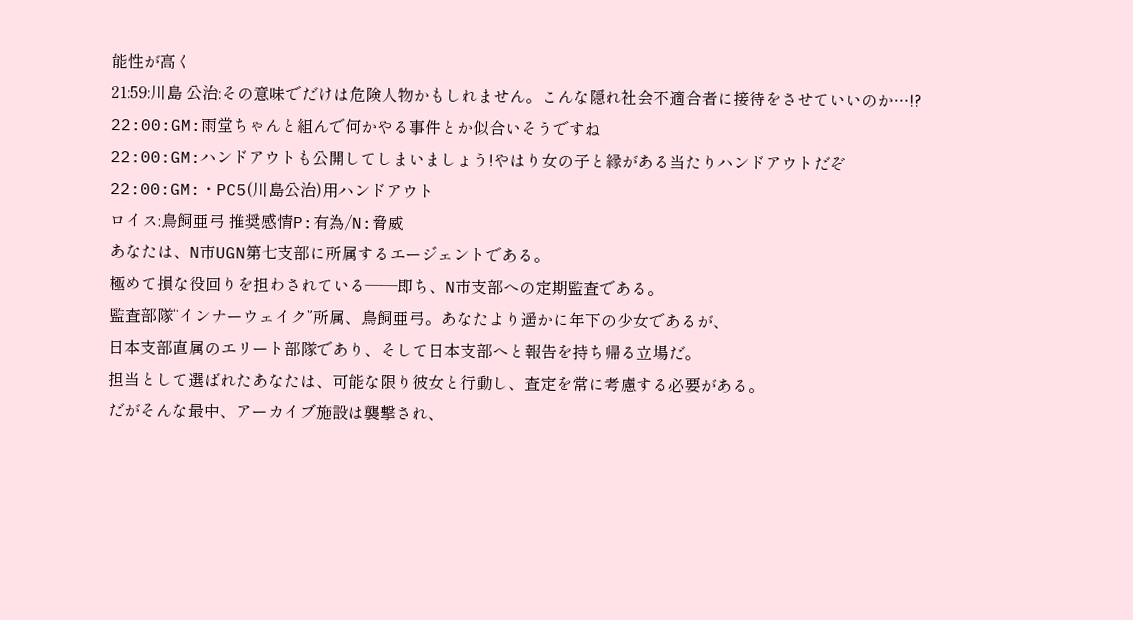能性が高く
21:59:川島 公治:その意味でだけは危険人物かもしれません。こんな隠れ社会不適合者に接待をさせていいのか…!?
22:00:GM:雨堂ちゃんと組んで何かやる事件とか似合いそうですね
22:00:GM:ハンドアウトも公開してしまいましょう!やはり女の子と縁がある当たりハンドアウトだぞ
22:00:GM:・PC5(川島公治)用ハンドアウト
ロイス:鳥飼亜弓 推奨感情P:有為/N:脅威
あなたは、N市UGN第七支部に所属するエージェントである。
極めて損な役回りを担わされている——即ち、N市支部への定期監査である。
監査部隊“インナーウェイク”所属、鳥飼亜弓。あなたより遥かに年下の少女であるが、
日本支部直属のエリート部隊であり、そして日本支部へと報告を持ち帰る立場だ。
担当として選ばれたあなたは、可能な限り彼女と行動し、査定を常に考慮する必要がある。
だがそんな最中、アーカイブ施設は襲撃され、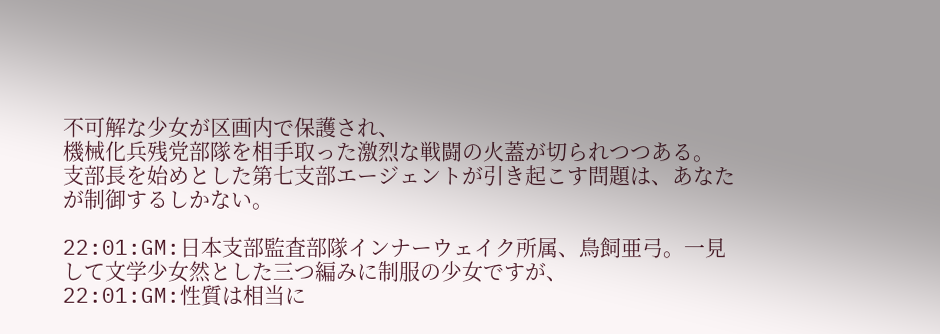不可解な少女が区画内で保護され、
機械化兵残党部隊を相手取った激烈な戦闘の火蓋が切られつつある。
支部長を始めとした第七支部エージェントが引き起こす問題は、あなたが制御するしかない。

22:01:GM:日本支部監査部隊インナーウェイク所属、鳥飼亜弓。一見して文学少女然とした三つ編みに制服の少女ですが、
22:01:GM:性質は相当に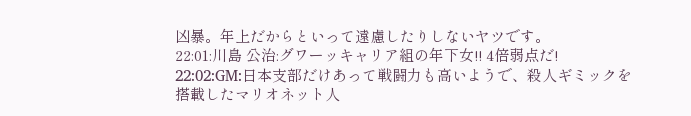凶暴。年上だからといって遠慮したりしないヤツです。
22:01:川島 公治:グワーッキャリア組の年下女!! 4倍弱点だ!
22:02:GM:日本支部だけあって戦闘力も高いようで、殺人ギミックを搭載したマリオネット人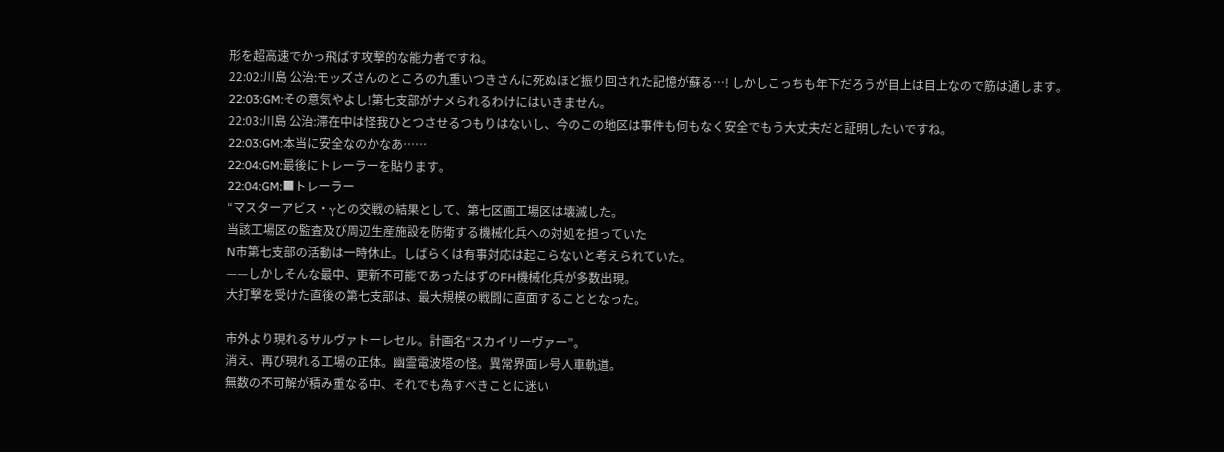形を超高速でかっ飛ばす攻撃的な能力者ですね。
22:02:川島 公治:モッズさんのところの九重いつきさんに死ぬほど振り回された記憶が蘇る…! しかしこっちも年下だろうが目上は目上なので筋は通します。
22:03:GM:その意気やよし!第七支部がナメられるわけにはいきません。
22:03:川島 公治:滞在中は怪我ひとつさせるつもりはないし、今のこの地区は事件も何もなく安全でもう大丈夫だと証明したいですね。
22:03:GM:本当に安全なのかなあ……
22:04:GM:最後にトレーラーを貼ります。
22:04:GM:■トレーラー
“マスターアビス・γとの交戦の結果として、第七区画工場区は壊滅した。
当該工場区の監査及び周辺生産施設を防衛する機械化兵への対処を担っていた
N市第七支部の活動は一時休止。しばらくは有事対応は起こらないと考えられていた。
——しかしそんな最中、更新不可能であったはずのFH機械化兵が多数出現。
大打撃を受けた直後の第七支部は、最大規模の戦闘に直面することとなった。

市外より現れるサルヴァトーレセル。計画名“スカイリーヴァー”。
消え、再び現れる工場の正体。幽霊電波塔の怪。異常界面レ号人車軌道。
無数の不可解が積み重なる中、それでも為すべきことに迷い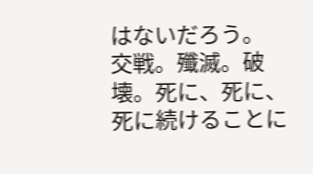はないだろう。
交戦。殲滅。破壊。死に、死に、死に続けることに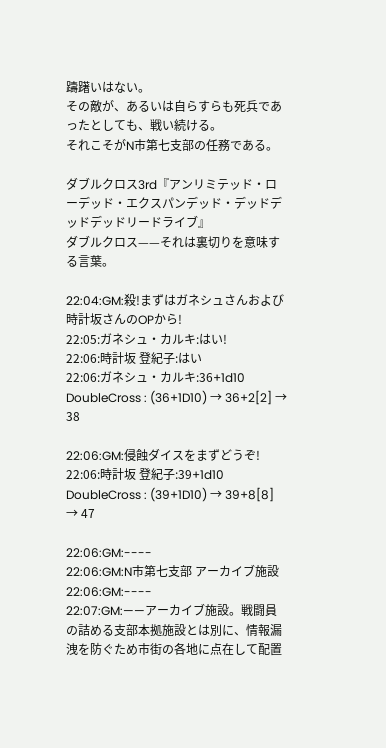躊躇いはない。
その敵が、あるいは自らすらも死兵であったとしても、戦い続ける。
それこそがN市第七支部の任務である。

ダブルクロス3rd『アンリミテッド・ローデッド・エクスパンデッド・デッドデッドデッドリードライブ』
ダブルクロス——それは裏切りを意味する言葉。

22:04:GM:殺!まずはガネシュさんおよび時計坂さんのOPから!
22:05:ガネシュ・カルキ:はい!
22:06:時計坂 登紀子:はい
22:06:ガネシュ・カルキ:36+1d10
DoubleCross : (36+1D10) → 36+2[2] → 38

22:06:GM:侵蝕ダイスをまずどうぞ!
22:06:時計坂 登紀子:39+1d10
DoubleCross : (39+1D10) → 39+8[8] → 47

22:06:GM:----
22:06:GM:N市第七支部 アーカイブ施設
22:06:GM:----
22:07:GM:——アーカイブ施設。戦闘員の詰める支部本拠施設とは別に、情報漏洩を防ぐため市街の各地に点在して配置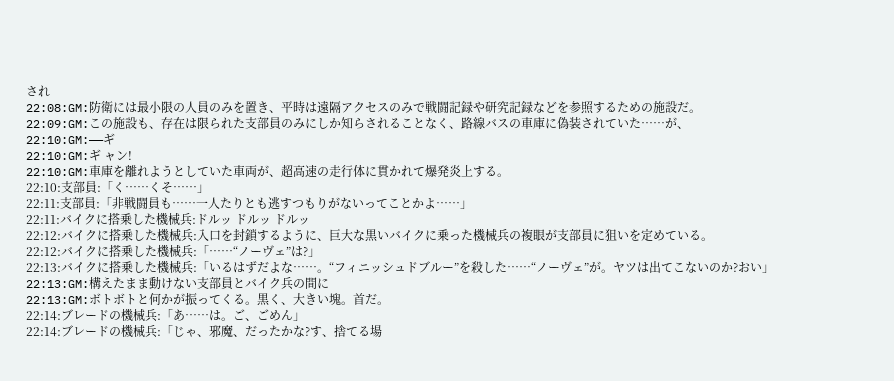され
22:08:GM:防衛には最小限の人員のみを置き、平時は遠隔アクセスのみで戦闘記録や研究記録などを参照するための施設だ。
22:09:GM:この施設も、存在は限られた支部員のみにしか知らされることなく、路線バスの車庫に偽装されていた……が、
22:10:GM:——ギ
22:10:GM:ギ ャン!
22:10:GM:車庫を離れようとしていた車両が、超高速の走行体に貫かれて爆発炎上する。
22:10:支部員:「く……くそ……」
22:11:支部員:「非戦闘員も……一人たりとも逃すつもりがないってことかよ……」
22:11:バイクに搭乗した機械兵:ドルッ ドルッ ドルッ
22:12:バイクに搭乗した機械兵:入口を封鎖するように、巨大な黒いバイクに乗った機械兵の複眼が支部員に狙いを定めている。
22:12:バイクに搭乗した機械兵:「……“ノーヴェ”は?」
22:13:バイクに搭乗した機械兵:「いるはずだよな……。“フィニッシュドブルー”を殺した……“ノーヴェ”が。ヤツは出てこないのか?おい」
22:13:GM:構えたまま動けない支部員とバイク兵の間に
22:13:GM:ボトボトと何かが振ってくる。黒く、大きい塊。首だ。
22:14:ブレードの機械兵:「あ……は。ご、ごめん」
22:14:ブレードの機械兵:「じゃ、邪魔、だったかな?す、捨てる場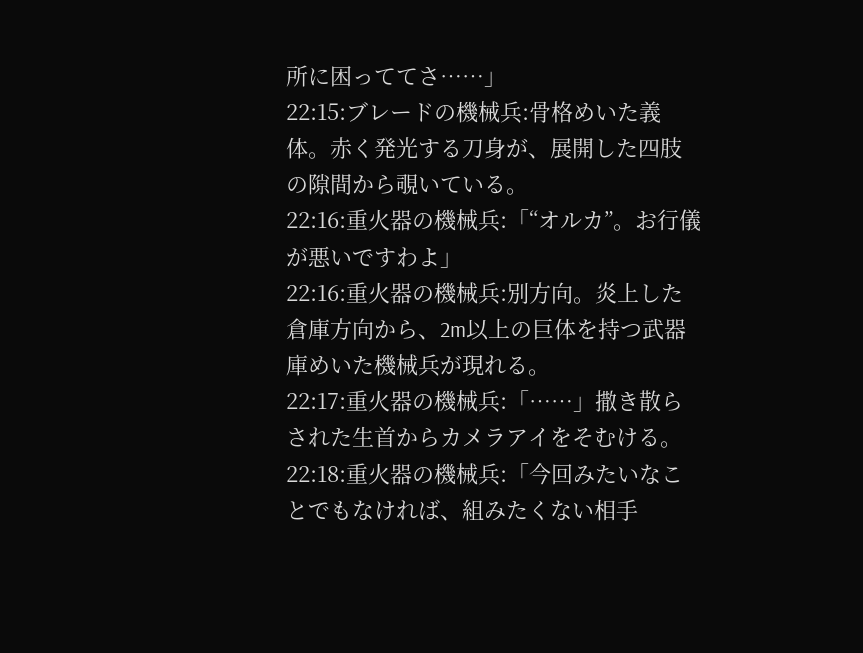所に困っててさ……」
22:15:ブレードの機械兵:骨格めいた義体。赤く発光する刀身が、展開した四肢の隙間から覗いている。
22:16:重火器の機械兵:「“オルカ”。お行儀が悪いですわよ」
22:16:重火器の機械兵:別方向。炎上した倉庫方向から、2m以上の巨体を持つ武器庫めいた機械兵が現れる。
22:17:重火器の機械兵:「……」撒き散らされた生首からカメラアイをそむける。
22:18:重火器の機械兵:「今回みたいなことでもなければ、組みたくない相手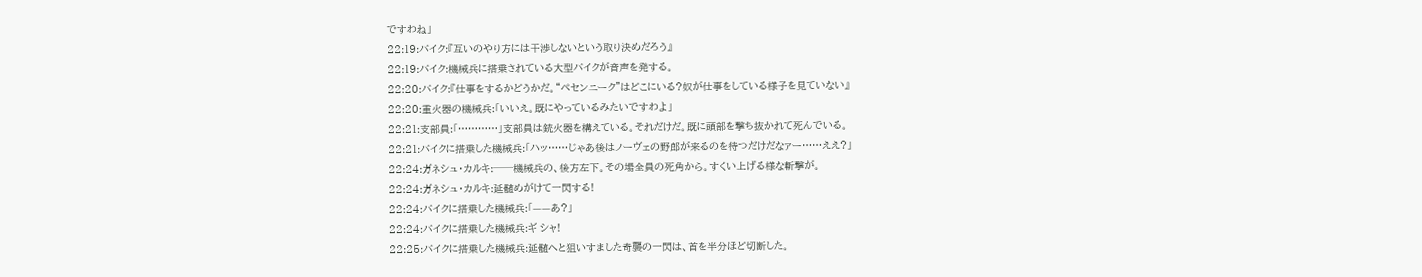ですわね」
22:19:バイク:『互いのやり方には干渉しないという取り決めだろう』
22:19:バイク:機械兵に搭乗されている大型バイクが音声を発する。
22:20:バイク:『仕事をするかどうかだ。“ペセンニーク”はどこにいる?奴が仕事をしている様子を見ていない』
22:20:重火器の機械兵:「いいえ。既にやっているみたいですわよ」
22:21:支部員:「…………」支部員は銃火器を構えている。それだけだ。既に頭部を撃ち抜かれて死んでいる。
22:21:バイクに搭乗した機械兵:「ハッ……じゃあ後はノーヴェの野郎が来るのを待つだけだなァー……ええ?」
22:24:ガネシュ・カルキ:──機械兵の、後方左下。その場全員の死角から。すくい上げる様な斬撃が。
22:24:ガネシュ・カルキ:延髄めがけて一閃する!
22:24:バイクに搭乗した機械兵:「——あ?」
22:24:バイクに搭乗した機械兵:ギ シャ!
22:25:バイクに搭乗した機械兵:延髄へと狙いすました奇襲の一閃は、首を半分ほど切断した。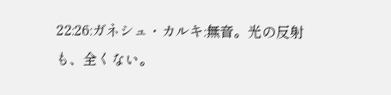22:26:ガネシュ・カルキ:無音。光の反射も、全くない。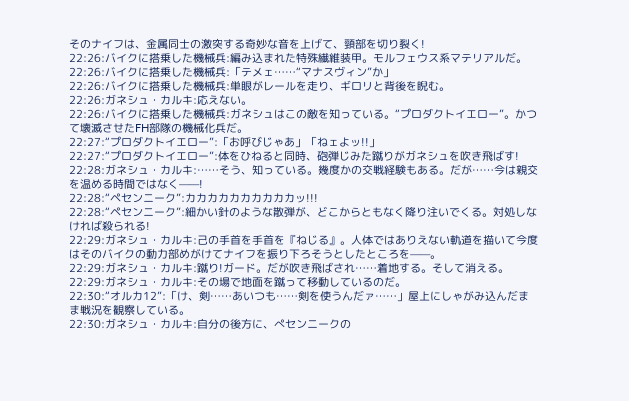そのナイフは、金属同士の激突する奇妙な音を上げて、頸部を切り裂く!
22:26:バイクに搭乗した機械兵:編み込まれた特殊繊維装甲。モルフェウス系マテリアルだ。
22:26:バイクに搭乗した機械兵:「テメェ……“マナスヴィン”か」
22:26:バイクに搭乗した機械兵:単眼がレールを走り、ギロリと背後を睨む。
22:26:ガネシュ・カルキ:応えない。
22:26:バイクに搭乗した機械兵:ガネシュはこの敵を知っている。“プロダクトイエロー”。かつて壊滅させたFH部隊の機械化兵だ。
22:27:“プロダクトイエロー”:「お呼びじゃあ」「ねェよッ!!」
22:27:“プロダクトイエロー”:体をひねると同時、砲弾じみた蹴りがガネシュを吹き飛ばす!
22:28:ガネシュ・カルキ:……そう、知っている。幾度かの交戦経験もある。だが……今は親交を温める時間ではなく——!
22:28:“ペセンニーク”:カカカカカカカカカカッ!!!
22:28:“ペセンニーク”:細かい針のような散弾が、どこからともなく降り注いでくる。対処しなければ殺られる!
22:29:ガネシュ・カルキ:己の手首を手首を『ねじる』。人体ではありえない軌道を描いて今度はそのバイクの動力部めがけてナイフを振り下ろそうとしたところを——。
22:29:ガネシュ・カルキ:蹴り!ガード。だが吹き飛ばされ……着地する。そして消える。
22:29:ガネシュ・カルキ:その場で地面を蹴って移動しているのだ。
22:30:“オルカ12”:「け、剣……あいつも……剣を使うんだァ……」屋上にしゃがみ込んだまま戦況を観察している。
22:30:ガネシュ・カルキ:自分の後方に、ぺセンニークの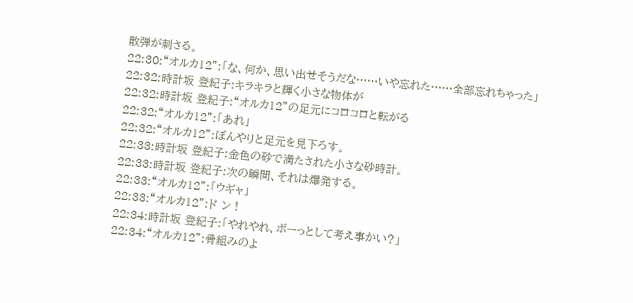散弾が刺さる。
22:30:“オルカ12”:「な、何か、思い出せそうだな……いや忘れた……全部忘れちゃった」
22:32:時計坂 登紀子:キラキラと輝く小さな物体が
22:32:時計坂 登紀子:“オルカ12”の足元にコロコロと転がる
22:32:“オルカ12”:「あれ」
22:32:“オルカ12”:ぼんやりと足元を見下ろす。
22:33:時計坂 登紀子:金色の砂で満たされた小さな砂時計。
22:33:時計坂 登紀子:次の瞬間、それは爆発する。
22:33:“オルカ12”:「ウギャ」
22:33:“オルカ12”:ド ン !
22:34:時計坂 登紀子:「やれやれ、ボーっとして考え事かい?」
22:34:“オルカ12”:骨組みのよ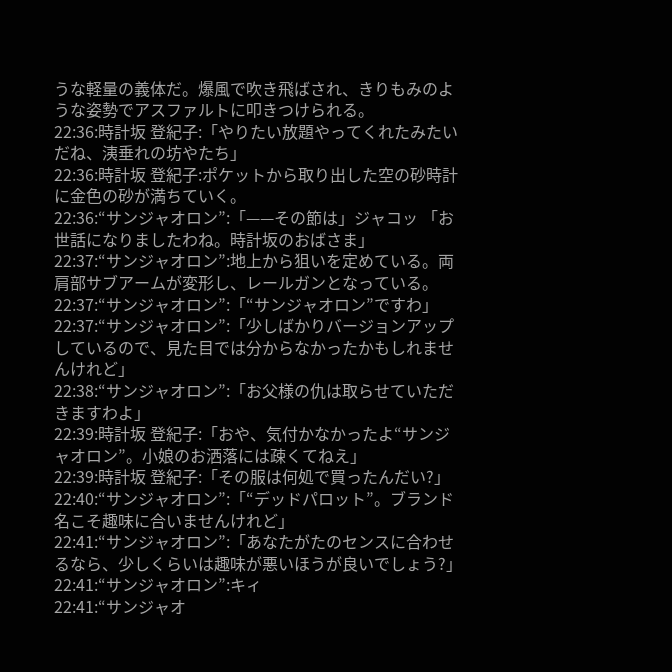うな軽量の義体だ。爆風で吹き飛ばされ、きりもみのような姿勢でアスファルトに叩きつけられる。
22:36:時計坂 登紀子:「やりたい放題やってくれたみたいだね、洟垂れの坊やたち」
22:36:時計坂 登紀子:ポケットから取り出した空の砂時計に金色の砂が満ちていく。
22:36:“サンジャオロン”:「——その節は」ジャコッ 「お世話になりましたわね。時計坂のおばさま」
22:37:“サンジャオロン”:地上から狙いを定めている。両肩部サブアームが変形し、レールガンとなっている。
22:37:“サンジャオロン”:「“サンジャオロン”ですわ」
22:37:“サンジャオロン”:「少しばかりバージョンアップしているので、見た目では分からなかったかもしれませんけれど」
22:38:“サンジャオロン”:「お父様の仇は取らせていただきますわよ」
22:39:時計坂 登紀子:「おや、気付かなかったよ“サンジャオロン”。小娘のお洒落には疎くてねえ」
22:39:時計坂 登紀子:「その服は何処で買ったんだい?」
22:40:“サンジャオロン”:「“デッドパロット”。ブランド名こそ趣味に合いませんけれど」
22:41:“サンジャオロン”:「あなたがたのセンスに合わせるなら、少しくらいは趣味が悪いほうが良いでしょう?」
22:41:“サンジャオロン”:キィ
22:41:“サンジャオ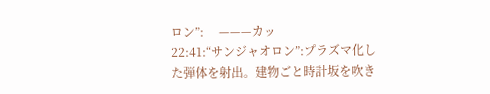ロン”:     ———カッ
22:41:“サンジャオロン”:プラズマ化した弾体を射出。建物ごと時計坂を吹き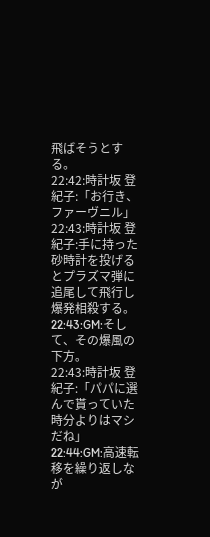飛ばそうとする。
22:42:時計坂 登紀子:「お行き、ファーヴニル」
22:43:時計坂 登紀子:手に持った砂時計を投げるとプラズマ弾に追尾して飛行し爆発相殺する。
22:43:GM:そして、その爆風の下方。
22:43:時計坂 登紀子:「パパに選んで貰っていた時分よりはマシだね」
22:44:GM:高速転移を繰り返しなが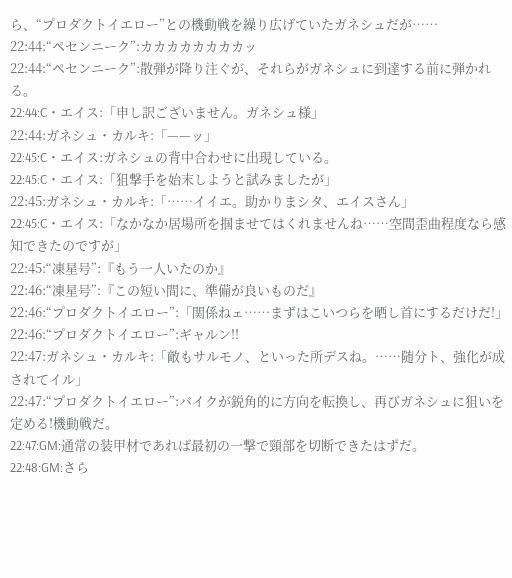ら、“プロダクトイエロー”との機動戦を繰り広げていたガネシュだが……
22:44:“ペセンニーク”:カカカカカカカカッ
22:44:“ペセンニーク”:散弾が降り注ぐが、それらがガネシュに到達する前に弾かれる。
22:44:C・エイス:「申し訳ございません。ガネシュ様」
22:44:ガネシュ・カルキ:「——ッ」
22:45:C・エイス:ガネシュの背中合わせに出現している。
22:45:C・エイス:「狙撃手を始末しようと試みましたが」
22:45:ガネシュ・カルキ:「……イイエ。助かりまシタ、エイスさん」
22:45:C・エイス:「なかなか居場所を掴ませてはくれませんね……空間歪曲程度なら感知できたのですが」
22:45:“凍星号”:『もう一人いたのか』
22:46:“凍星号”:『この短い間に、準備が良いものだ』
22:46:“プロダクトイエロー”:「関係ねェ……まずはこいつらを晒し首にするだけだ!」
22:46:“プロダクトイエロー”:ギャルン!!
22:47:ガネシュ・カルキ:「敵もサルモノ、といった所デスね。……随分ト、強化が成されてイル」
22:47:“プロダクトイエロー”:バイクが鋭角的に方向を転換し、再びガネシュに狙いを定める!機動戦だ。
22:47:GM:通常の装甲材であれば最初の一撃で頸部を切断できたはずだ。
22:48:GM:さら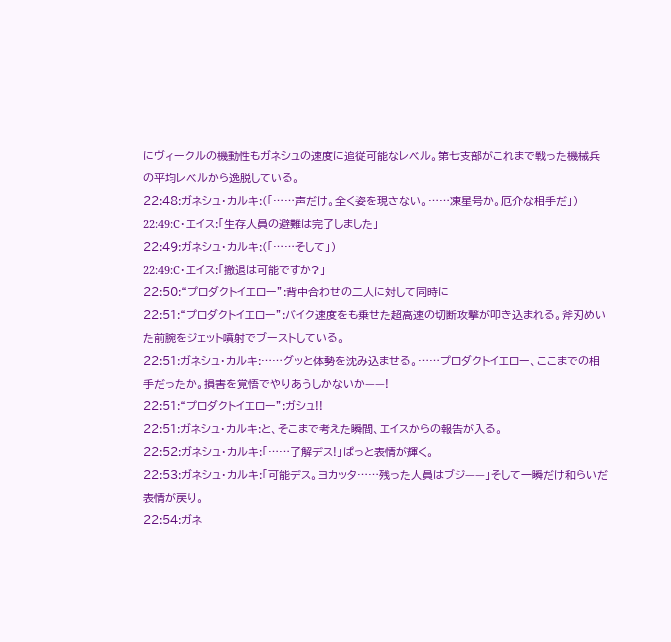にヴィークルの機動性もガネシュの速度に追従可能なレベル。第七支部がこれまで戦った機械兵の平均レベルから逸脱している。
22:48:ガネシュ・カルキ:(「……声だけ。全く姿を現さない。……凍星号か。厄介な相手だ」)
22:49:C・エイス:「生存人員の避難は完了しました」
22:49:ガネシュ・カルキ:(「……そして」)
22:49:C・エイス:「撤退は可能ですか?」
22:50:“プロダクトイエロー”:背中合わせの二人に対して同時に
22:51:“プロダクトイエロー”:バイク速度をも乗せた超高速の切断攻撃が叩き込まれる。斧刃めいた前腕をジェット噴射でブーストしている。
22:51:ガネシュ・カルキ:……グッと体勢を沈み込ませる。……プロダクトイエロー、ここまでの相手だったか。損害を覚悟でやりあうしかないか——!
22:51:“プロダクトイエロー”:ガシュ!!
22:51:ガネシュ・カルキ:と、そこまで考えた瞬間、エイスからの報告が入る。
22:52:ガネシュ・カルキ:「……了解デス!」ぱっと表情が輝く。
22:53:ガネシュ・カルキ:「可能デス。ヨカッタ……残った人員はブジ——」そして一瞬だけ和らいだ表情が戻り。
22:54:ガネ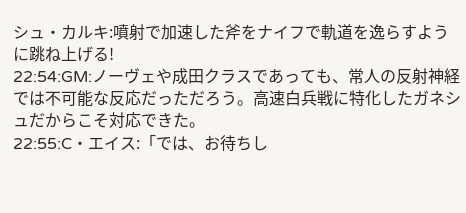シュ・カルキ:噴射で加速した斧をナイフで軌道を逸らすように跳ね上げる!
22:54:GM:ノーヴェや成田クラスであっても、常人の反射神経では不可能な反応だっただろう。高速白兵戦に特化したガネシュだからこそ対応できた。
22:55:C・エイス:「では、お待ちし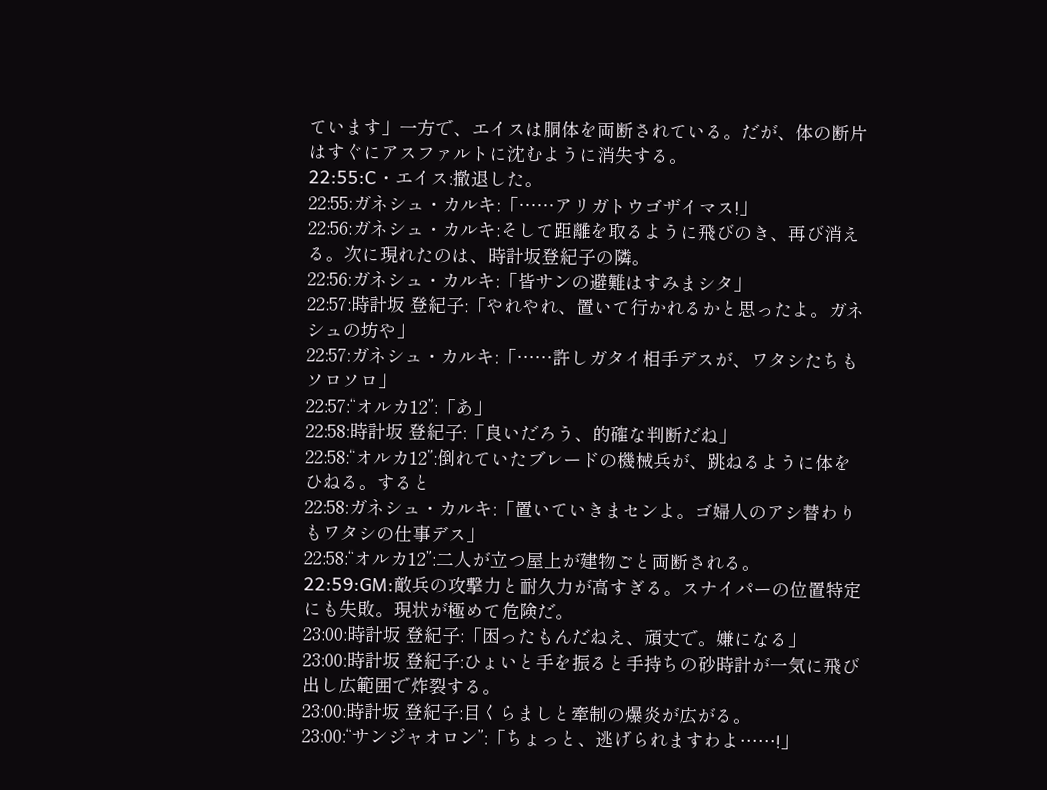ています」一方で、エイスは胴体を両断されている。だが、体の断片はすぐにアスファルトに沈むように消失する。
22:55:C・エイス:撤退した。
22:55:ガネシュ・カルキ:「……アリガトウゴザイマス!」
22:56:ガネシュ・カルキ:そして距離を取るように飛びのき、再び消える。次に現れたのは、時計坂登紀子の隣。
22:56:ガネシュ・カルキ:「皆サンの避難はすみまシタ」
22:57:時計坂 登紀子:「やれやれ、置いて行かれるかと思ったよ。ガネシュの坊や」
22:57:ガネシュ・カルキ:「……許しガタイ相手デスが、ワタシたちもソロソロ」
22:57:“オルカ12”:「あ」
22:58:時計坂 登紀子:「良いだろう、的確な判断だね」
22:58:“オルカ12”:倒れていたブレードの機械兵が、跳ねるように体をひねる。すると
22:58:ガネシュ・カルキ:「置いていきまセンよ。ゴ婦人のアシ替わりもワタシの仕事デス」
22:58:“オルカ12”:二人が立つ屋上が建物ごと両断される。
22:59:GM:敵兵の攻撃力と耐久力が高すぎる。スナイパーの位置特定にも失敗。現状が極めて危険だ。
23:00:時計坂 登紀子:「困ったもんだねえ、頑丈で。嫌になる」
23:00:時計坂 登紀子:ひょいと手を振ると手持ちの砂時計が一気に飛び出し広範囲で炸裂する。
23:00:時計坂 登紀子:目くらましと牽制の爆炎が広がる。
23:00:“サンジャオロン”:「ちょっと、逃げられますわよ……!」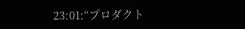23:01:“プロダクト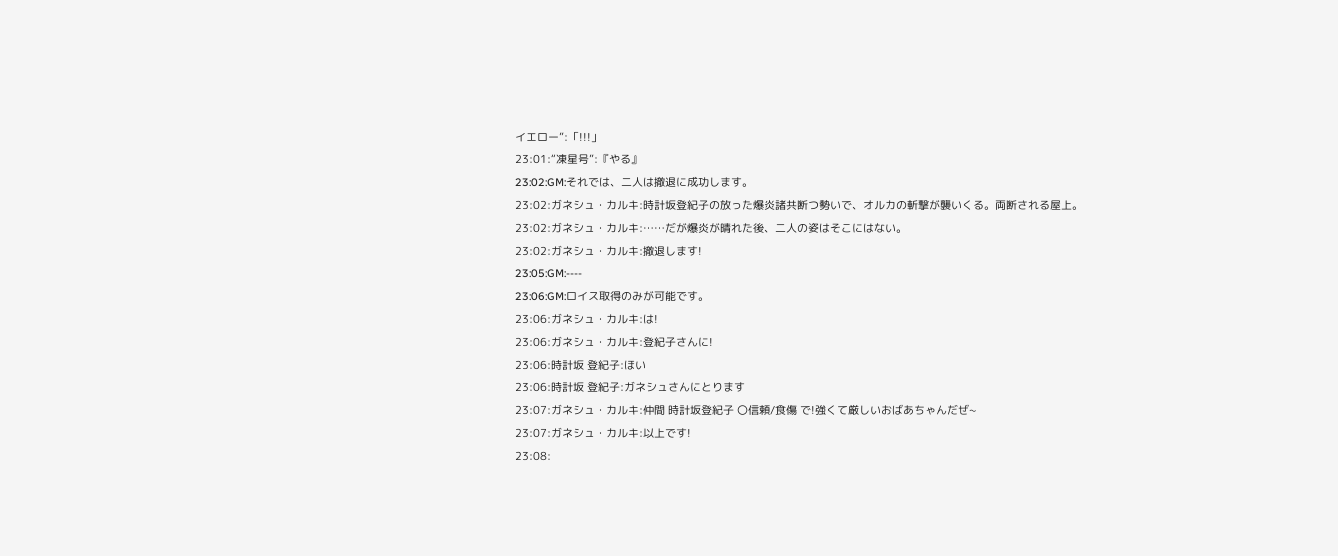イエロー”:「!!!」
23:01:“凍星号”:『やる』
23:02:GM:それでは、二人は撤退に成功します。
23:02:ガネシュ・カルキ:時計坂登紀子の放った爆炎諸共断つ勢いで、オルカの斬撃が襲いくる。両断される屋上。
23:02:ガネシュ・カルキ:……だが爆炎が晴れた後、二人の姿はそこにはない。
23:02:ガネシュ・カルキ:撤退します!
23:05:GM:----
23:06:GM:ロイス取得のみが可能です。
23:06:ガネシュ・カルキ:は!
23:06:ガネシュ・カルキ:登紀子さんに!
23:06:時計坂 登紀子:ほい
23:06:時計坂 登紀子:ガネシュさんにとります
23:07:ガネシュ・カルキ:仲間 時計坂登紀子 〇信頼/食傷 で!強くて厳しいおばあちゃんだぜ~
23:07:ガネシュ・カルキ:以上です!
23:08: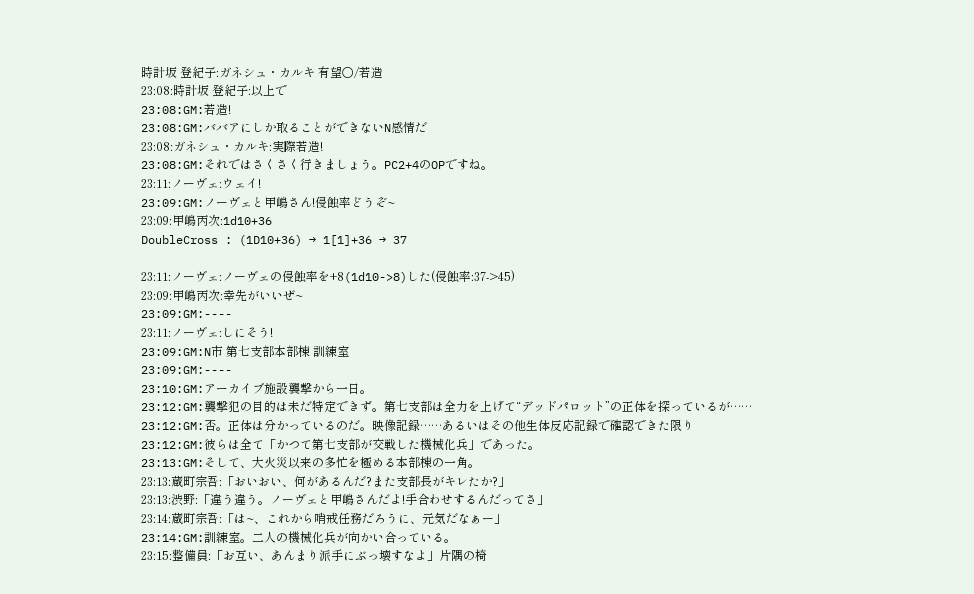時計坂 登紀子:ガネシュ・カルキ 有望○/若造
23:08:時計坂 登紀子:以上で
23:08:GM:若造!
23:08:GM:ババアにしか取ることができないN感情だ
23:08:ガネシュ・カルキ:実際若造!
23:08:GM:それではさくさく行きましょう。PC2+4のOPですね。
23:11:ノーヴェ:ウェイ!
23:09:GM:ノーヴェと甲嶋さん!侵蝕率どうぞ~
23:09:甲嶋丙次:1d10+36
DoubleCross : (1D10+36) → 1[1]+36 → 37

23:11:ノーヴェ:ノーヴェの侵蝕率を+8(1d10->8)した(侵蝕率:37->45)
23:09:甲嶋丙次:幸先がいいぜ~
23:09:GM:----
23:11:ノーヴェ:しにそう!
23:09:GM:N市 第七支部本部棟 訓練室
23:09:GM:----
23:10:GM:アーカイブ施設襲撃から一日。
23:12:GM:襲撃犯の目的は未だ特定できず。第七支部は全力を上げて“デッドパロット”の正体を探っているが……
23:12:GM:否。正体は分かっているのだ。映像記録……あるいはその他生体反応記録で確認できた限り
23:12:GM:彼らは全て「かつて第七支部が交戦した機械化兵」であった。
23:13:GM:そして、大火災以来の多忙を極める本部棟の一角。
23:13:蔵町宗吾:「おいおい、何があるんだ?また支部長がキレたか?」
23:13:渋野:「違う違う。ノーヴェと甲嶋さんだよ!手合わせするんだってさ」
23:14:蔵町宗吾:「は~、これから哨戒任務だろうに、元気だなぁー」
23:14:GM:訓練室。二人の機械化兵が向かい合っている。
23:15:整備員:「お互い、あんまり派手にぶっ壊すなよ」片隅の椅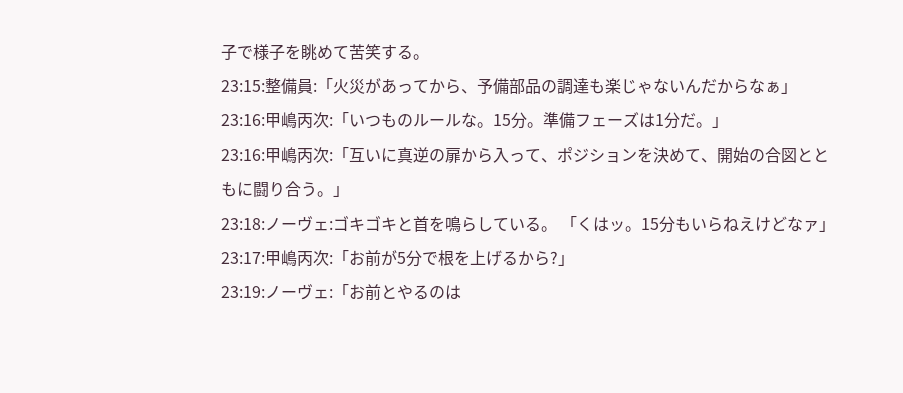子で様子を眺めて苦笑する。
23:15:整備員:「火災があってから、予備部品の調達も楽じゃないんだからなぁ」
23:16:甲嶋丙次:「いつものルールな。15分。準備フェーズは1分だ。」
23:16:甲嶋丙次:「互いに真逆の扉から入って、ポジションを決めて、開始の合図とともに闘り合う。」
23:18:ノーヴェ:ゴキゴキと首を鳴らしている。 「くはッ。15分もいらねえけどなァ」
23:17:甲嶋丙次:「お前が5分で根を上げるから?」
23:19:ノーヴェ:「お前とやるのは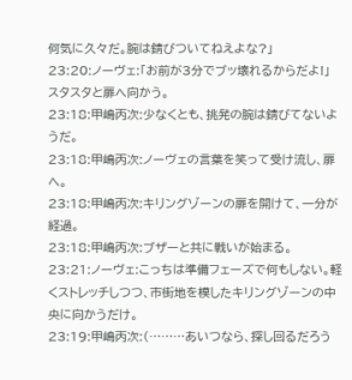何気に久々だ。腕は錆びついてねえよな?」
23:20:ノーヴェ:「お前が3分でブッ壊れるからだよ!」 スタスタと扉へ向かう。
23:18:甲嶋丙次:少なくとも、挑発の腕は錆びてないようだ。
23:18:甲嶋丙次:ノーヴェの言葉を笑って受け流し、扉へ。
23:18:甲嶋丙次:キリングゾーンの扉を開けて、一分が経過。
23:18:甲嶋丙次:ブザーと共に戦いが始まる。
23:21:ノーヴェ:こっちは準備フェーズで何もしない。軽くストレッチしつつ、市街地を模したキリングゾーンの中央に向かうだけ。
23:19:甲嶋丙次:(………あいつなら、探し回るだろう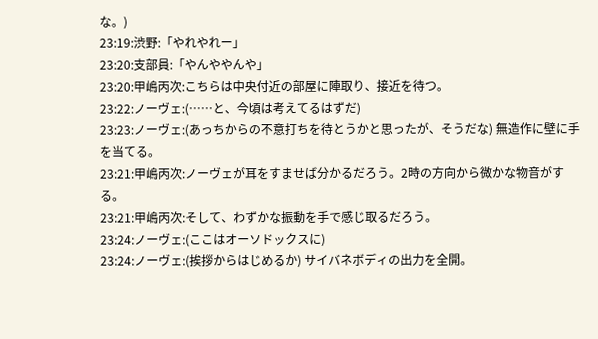な。)
23:19:渋野:「やれやれー」
23:20:支部員:「やんややんや」
23:20:甲嶋丙次:こちらは中央付近の部屋に陣取り、接近を待つ。
23:22:ノーヴェ:(……と、今頃は考えてるはずだ)
23:23:ノーヴェ:(あっちからの不意打ちを待とうかと思ったが、そうだな) 無造作に壁に手を当てる。
23:21:甲嶋丙次:ノーヴェが耳をすませば分かるだろう。2時の方向から微かな物音がする。
23:21:甲嶋丙次:そして、わずかな振動を手で感じ取るだろう。
23:24:ノーヴェ:(ここはオーソドックスに)
23:24:ノーヴェ:(挨拶からはじめるか) サイバネボディの出力を全開。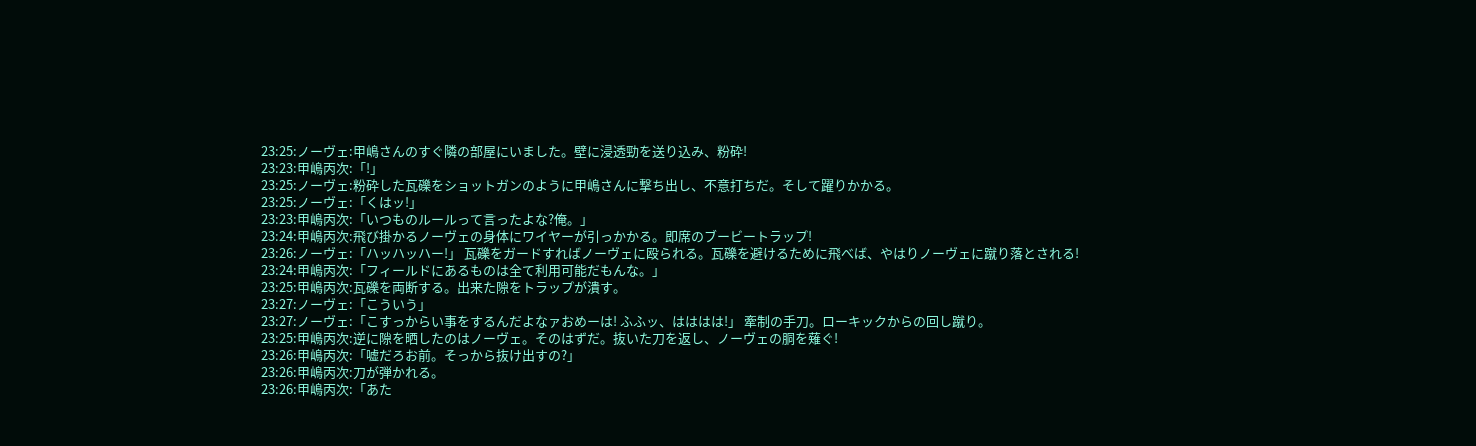23:25:ノーヴェ:甲嶋さんのすぐ隣の部屋にいました。壁に浸透勁を送り込み、粉砕!
23:23:甲嶋丙次:「!」
23:25:ノーヴェ:粉砕した瓦礫をショットガンのように甲嶋さんに撃ち出し、不意打ちだ。そして躍りかかる。
23:25:ノーヴェ:「くはッ!」
23:23:甲嶋丙次:「いつものルールって言ったよな?俺。」
23:24:甲嶋丙次:飛び掛かるノーヴェの身体にワイヤーが引っかかる。即席のブービートラップ!
23:26:ノーヴェ:「ハッハッハー!」 瓦礫をガードすればノーヴェに殴られる。瓦礫を避けるために飛べば、やはりノーヴェに蹴り落とされる!
23:24:甲嶋丙次:「フィールドにあるものは全て利用可能だもんな。」
23:25:甲嶋丙次:瓦礫を両断する。出来た隙をトラップが潰す。
23:27:ノーヴェ:「こういう」
23:27:ノーヴェ:「こすっからい事をするんだよなァおめーは! ふふッ、はははは!」 牽制の手刀。ローキックからの回し蹴り。
23:25:甲嶋丙次:逆に隙を晒したのはノーヴェ。そのはずだ。抜いた刀を返し、ノーヴェの胴を薙ぐ!
23:26:甲嶋丙次:「嘘だろお前。そっから抜け出すの?」
23:26:甲嶋丙次:刀が弾かれる。
23:26:甲嶋丙次:「あた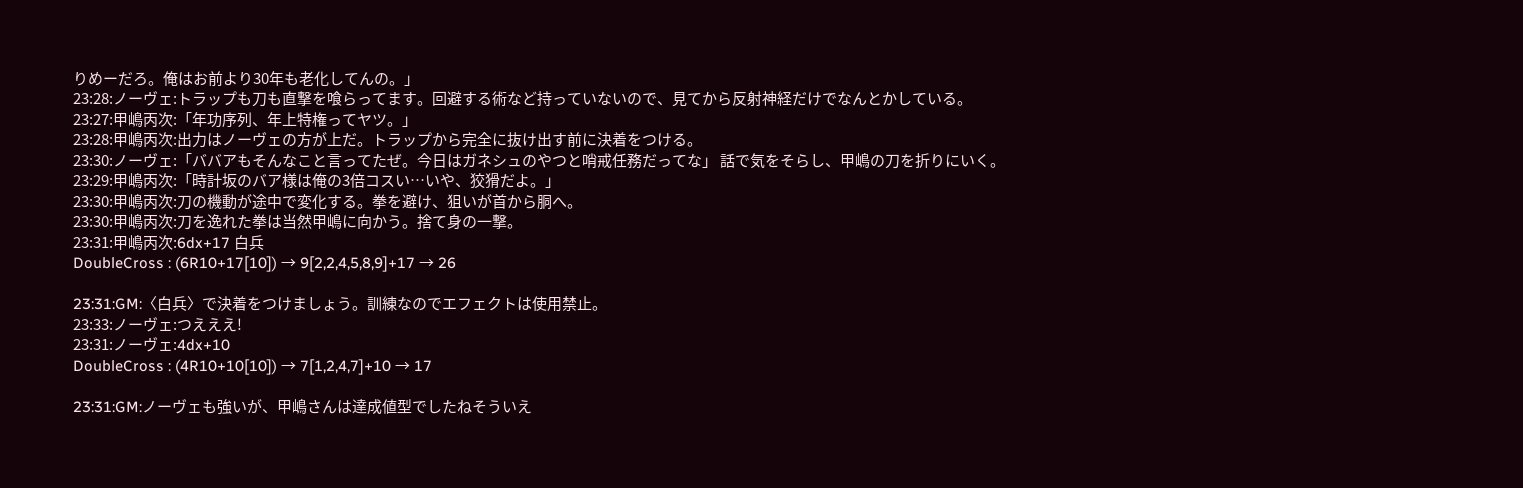りめーだろ。俺はお前より30年も老化してんの。」
23:28:ノーヴェ:トラップも刀も直撃を喰らってます。回避する術など持っていないので、見てから反射神経だけでなんとかしている。
23:27:甲嶋丙次:「年功序列、年上特権ってヤツ。」
23:28:甲嶋丙次:出力はノーヴェの方が上だ。トラップから完全に抜け出す前に決着をつける。
23:30:ノーヴェ:「ババアもそんなこと言ってたぜ。今日はガネシュのやつと哨戒任務だってな」 話で気をそらし、甲嶋の刀を折りにいく。
23:29:甲嶋丙次:「時計坂のバア様は俺の3倍コスい…いや、狡猾だよ。」
23:30:甲嶋丙次:刀の機動が途中で変化する。拳を避け、狙いが首から胴へ。
23:30:甲嶋丙次:刀を逸れた拳は当然甲嶋に向かう。捨て身の一撃。
23:31:甲嶋丙次:6dx+17 白兵
DoubleCross : (6R10+17[10]) → 9[2,2,4,5,8,9]+17 → 26

23:31:GM:〈白兵〉で決着をつけましょう。訓練なのでエフェクトは使用禁止。
23:33:ノーヴェ:つえええ!
23:31:ノーヴェ:4dx+10
DoubleCross : (4R10+10[10]) → 7[1,2,4,7]+10 → 17

23:31:GM:ノーヴェも強いが、甲嶋さんは達成値型でしたねそういえ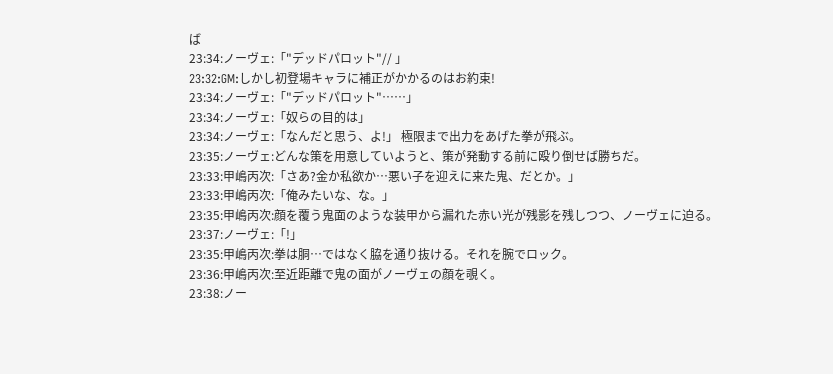ば
23:34:ノーヴェ:「"デッドパロット"// 」
23:32:GM:しかし初登場キャラに補正がかかるのはお約束!
23:34:ノーヴェ:「"デッドパロット"……」
23:34:ノーヴェ:「奴らの目的は」
23:34:ノーヴェ:「なんだと思う、よ!」 極限まで出力をあげた拳が飛ぶ。
23:35:ノーヴェ:どんな策を用意していようと、策が発動する前に殴り倒せば勝ちだ。
23:33:甲嶋丙次:「さあ?金か私欲か…悪い子を迎えに来た鬼、だとか。」
23:33:甲嶋丙次:「俺みたいな、な。」
23:35:甲嶋丙次:顔を覆う鬼面のような装甲から漏れた赤い光が残影を残しつつ、ノーヴェに迫る。
23:37:ノーヴェ:「!」
23:35:甲嶋丙次:拳は胴…ではなく脇を通り抜ける。それを腕でロック。
23:36:甲嶋丙次:至近距離で鬼の面がノーヴェの顔を覗く。
23:38:ノー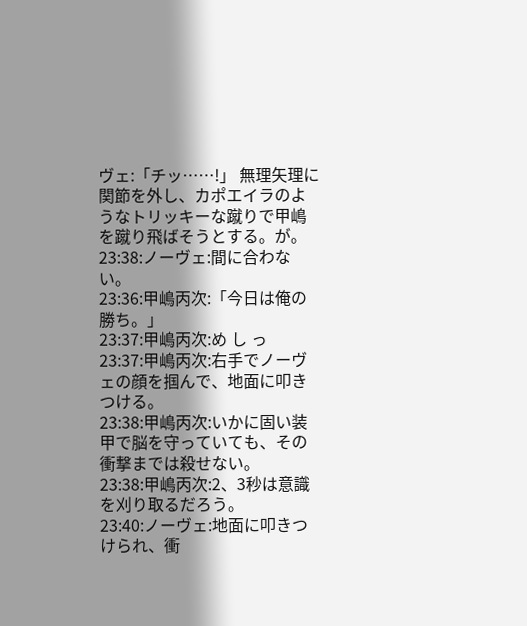ヴェ:「チッ……!」 無理矢理に関節を外し、カポエイラのようなトリッキーな蹴りで甲嶋を蹴り飛ばそうとする。が。
23:38:ノーヴェ:間に合わない。
23:36:甲嶋丙次:「今日は俺の勝ち。」
23:37:甲嶋丙次:め し っ
23:37:甲嶋丙次:右手でノーヴェの顔を掴んで、地面に叩きつける。
23:38:甲嶋丙次:いかに固い装甲で脳を守っていても、その衝撃までは殺せない。
23:38:甲嶋丙次:2、3秒は意識を刈り取るだろう。
23:40:ノーヴェ:地面に叩きつけられ、衝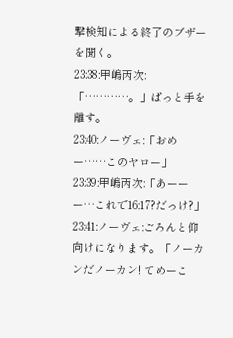撃検知による終了のブザーを聞く。
23:38:甲嶋丙次:「…………。」ぱっと手を離す。
23:40:ノーヴェ:「おめー……このヤロー」
23:39:甲嶋丙次:「あーーー…これで16:17?だっけ?」
23:41:ノーヴェ:ごろんと仰向けになります。「ノーカンだノーカン! てめーこ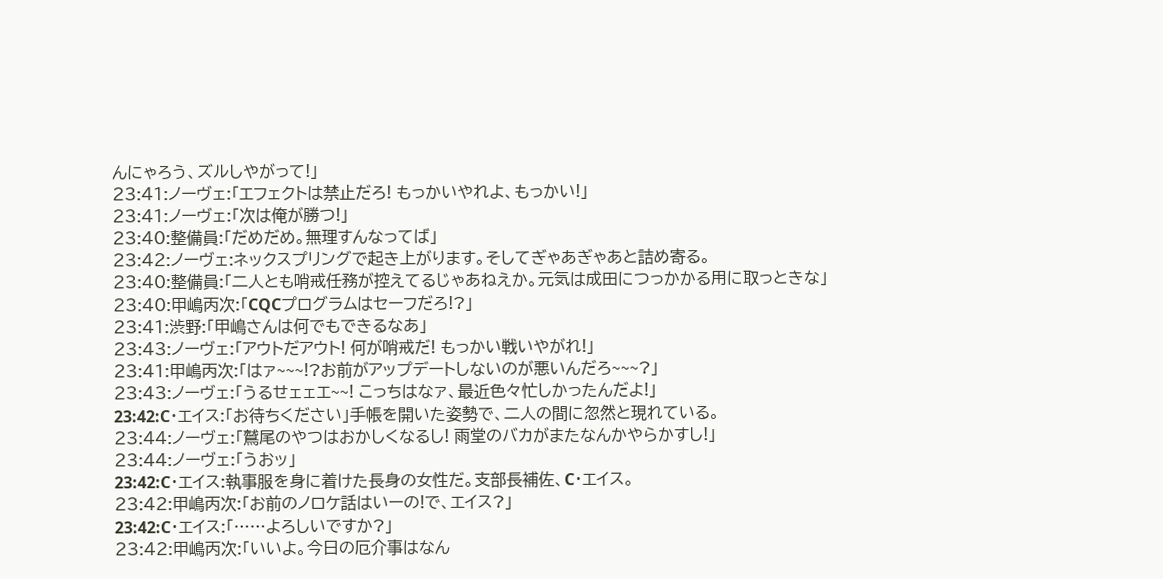んにゃろう、ズルしやがって!」
23:41:ノーヴェ:「エフェクトは禁止だろ! もっかいやれよ、もっかい!」
23:41:ノーヴェ:「次は俺が勝つ!」
23:40:整備員:「だめだめ。無理すんなってば」
23:42:ノーヴェ:ネックスプリングで起き上がります。そしてぎゃあぎゃあと詰め寄る。
23:40:整備員:「二人とも哨戒任務が控えてるじゃあねえか。元気は成田につっかかる用に取っときな」
23:40:甲嶋丙次:「CQCプログラムはセーフだろ!?」
23:41:渋野:「甲嶋さんは何でもできるなあ」
23:43:ノーヴェ:「アウトだアウト! 何が哨戒だ! もっかい戦いやがれ!」
23:41:甲嶋丙次:「はァ~~~!?お前がアップデートしないのが悪いんだろ~~~?」
23:43:ノーヴェ:「うるせェェエ~~! こっちはなァ、最近色々忙しかったんだよ!」
23:42:C・エイス:「お待ちください」手帳を開いた姿勢で、二人の間に忽然と現れている。
23:44:ノーヴェ:「鷲尾のやつはおかしくなるし! 雨堂のバカがまたなんかやらかすし!」
23:44:ノーヴェ:「うおッ」
23:42:C・エイス:執事服を身に着けた長身の女性だ。支部長補佐、C・エイス。
23:42:甲嶋丙次:「お前のノロケ話はいーの!で、エイス?」
23:42:C・エイス:「……よろしいですか?」
23:42:甲嶋丙次:「いいよ。今日の厄介事はなん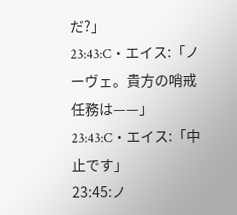だ?」
23:43:C・エイス:「ノーヴェ。貴方の哨戒任務は——」
23:43:C・エイス:「中止です」
23:45:ノ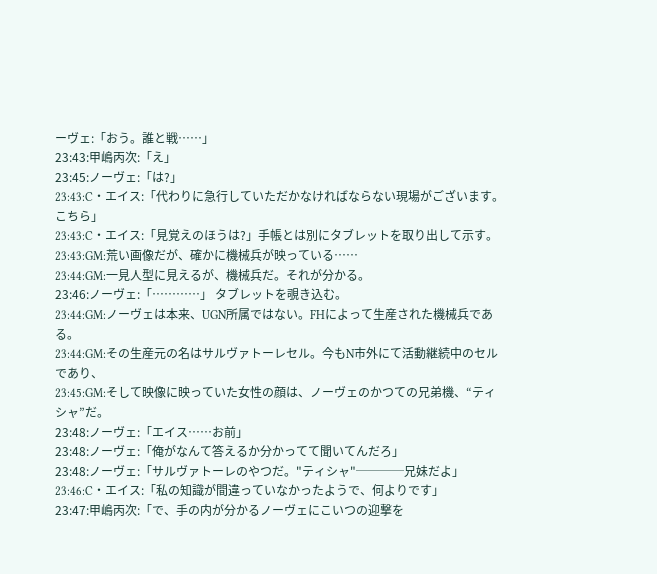ーヴェ:「おう。誰と戦……」
23:43:甲嶋丙次:「え」
23:45:ノーヴェ:「は?」
23:43:C・エイス:「代わりに急行していただかなければならない現場がございます。こちら」
23:43:C・エイス:「見覚えのほうは?」手帳とは別にタブレットを取り出して示す。
23:43:GM:荒い画像だが、確かに機械兵が映っている……
23:44:GM:一見人型に見えるが、機械兵だ。それが分かる。
23:46:ノーヴェ:「…………」 タブレットを覗き込む。
23:44:GM:ノーヴェは本来、UGN所属ではない。FHによって生産された機械兵である。
23:44:GM:その生産元の名はサルヴァトーレセル。今もN市外にて活動継続中のセルであり、
23:45:GM:そして映像に映っていた女性の顔は、ノーヴェのかつての兄弟機、“ティシャ”だ。
23:48:ノーヴェ:「エイス……お前」
23:48:ノーヴェ:「俺がなんて答えるか分かってて聞いてんだろ」
23:48:ノーヴェ:「サルヴァトーレのやつだ。"ティシャ"────兄妹だよ」
23:46:C・エイス:「私の知識が間違っていなかったようで、何よりです」
23:47:甲嶋丙次:「で、手の内が分かるノーヴェにこいつの迎撃を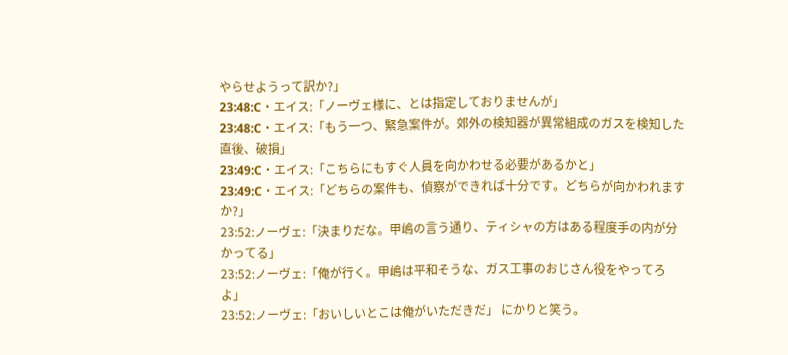やらせようって訳か?」
23:48:C・エイス:「ノーヴェ様に、とは指定しておりませんが」
23:48:C・エイス:「もう一つ、緊急案件が。郊外の検知器が異常組成のガスを検知した直後、破損」
23:49:C・エイス:「こちらにもすぐ人員を向かわせる必要があるかと」
23:49:C・エイス:「どちらの案件も、偵察ができれば十分です。どちらが向かわれますか?」
23:52:ノーヴェ:「決まりだな。甲嶋の言う通り、ティシャの方はある程度手の内が分かってる」
23:52:ノーヴェ:「俺が行く。甲嶋は平和そうな、ガス工事のおじさん役をやってろよ」
23:52:ノーヴェ:「おいしいとこは俺がいただきだ」 にかりと笑う。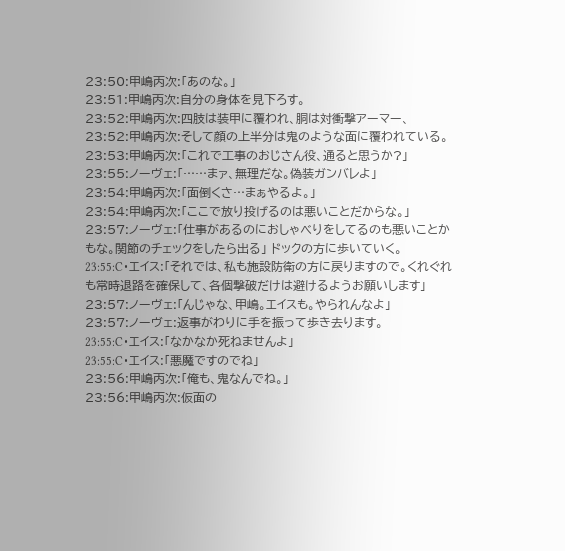23:50:甲嶋丙次:「あのな。」
23:51:甲嶋丙次:自分の身体を見下ろす。
23:52:甲嶋丙次:四肢は装甲に覆われ、胴は対衝撃アーマー、
23:52:甲嶋丙次:そして顔の上半分は鬼のような面に覆われている。
23:53:甲嶋丙次:「これで工事のおじさん役、通ると思うか?」
23:55:ノーヴェ:「……まァ、無理だな。偽装ガンバレよ」
23:54:甲嶋丙次:「面倒くさ…まぁやるよ。」
23:54:甲嶋丙次:「ここで放り投げるのは悪いことだからな。」
23:57:ノーヴェ:「仕事があるのにおしゃべりをしてるのも悪いことかもな。関節のチェックをしたら出る」 ドックの方に歩いていく。
23:55:C・エイス:「それでは、私も施設防衛の方に戻りますので。くれぐれも常時退路を確保して、各個撃破だけは避けるようお願いします」
23:57:ノーヴェ:「んじゃな、甲嶋。エイスも。やられんなよ」
23:57:ノーヴェ:返事がわりに手を振って歩き去ります。
23:55:C・エイス:「なかなか死ねませんよ」
23:55:C・エイス:「悪魔ですのでね」
23:56:甲嶋丙次:「俺も、鬼なんでね。」
23:56:甲嶋丙次:仮面の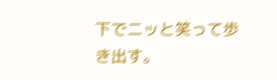下でニッと笑って歩き出す。